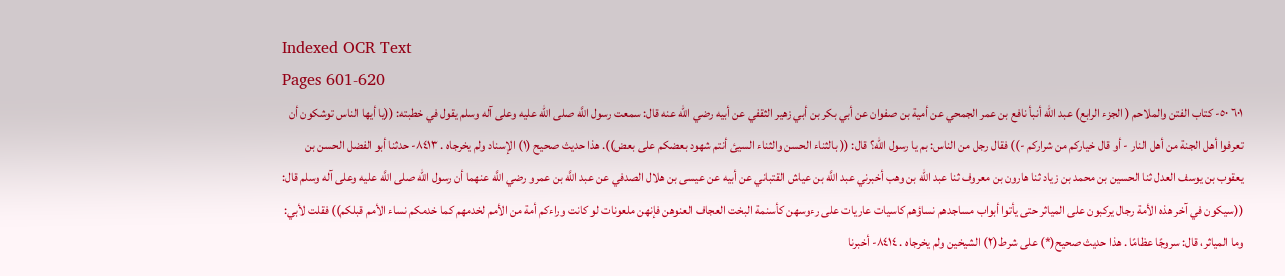Indexed OCR Text
Pages 601-620
٦٠١ ٥٠- كتاب الفتن والملاحم ( الجزء الرابع) عبد الله أنبأ نافع بن عمر الجمحي عن أمية بن صفوان عن أبي بكر بن أبي زهير الثقفي عن أبيه رضي الله عنه قال: سمعت رسول اللَّه صلى اللّه عليه وعلى آله وسلم يقول في خطبته: ((يا أيها الناس توشكون أن تعرفوا أهل الجنة من أهل النار - أو قال خياركم من شراركم -)) فقال رجل من الناس: بم يا رسول الله؟ قال: (( بالثناء الحسن والثناء السيئ أنتم شهود بعضكم على بعض)). هذا حديث صحيح (١) الإسناد ولم يخرجاه . ٨٤١٣- حدثنا أبو الفضل الحسن بن يعقوب بن يوسف العدل ثنا الحسين بن محمد بن زياد ثنا هارون بن معروف ثنا عبد الله بن وهب أخبرني عبد اللَّه بن عياش القتباني عن أبيه عن عيسى بن هلال الصدفي عن عبد اللَّه بن عمرو رضي اللَّه عنهما أن رسول الله صلى اللَّه عليه وعلى آله وسلم قال: ((سيكون في آخر هذه الأمة رجال يركبون على المياثر حتى يأتوا أبواب مساجدهم نساؤهم كاسيات عاريات على رءوسهن كأسنمة البخت العجاف العنوهن فإنهن ملعونات لو كانت وراءكم أمة من الأمم لخدمهم كما خدمكم نساء الأمم قبلكم)) فقلت لأبي: وما المياثر، قال: سروجًا عظامًا . هذا حديث صحيح(*) على شرط(٢) الشيخين ولم يخرجاه . ٨٤١٤- أخبرنا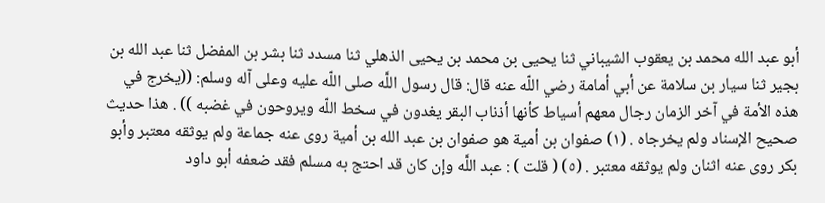أبو عبد الله محمد بن يعقوب الشيباني ثنا يحيى بن محمد بن يحيى الذهلي ثنا مسدد ثنا بشر بن المفضل ثنا عبد الله بن بجير ثنا سيار بن سلامة عن أبي أمامة رضي اللّه عنه قال: قال رسول اللَّه صلى اللّه عليه وعلى آله وسلم: ((يخرج في هذه الأمة في آخر الزمان رجال معهم أسياط كأنها أذناب البقر يغدون في سخط اللّه ويروحون في غضبه )) . هذا حديث صحيح الإسناد ولم يخرجاه . (١) صفوان بن أمية هو صفوان بن عبد الله بن أمية روى عنه جماعة ولم يوثقه معتبر وأبو بكر روى عنه اثنان ولم يوثقه معتبر . (٥) ( قلت ) : عبد اللَّه وإن كان قد احتج به مسلم فقد ضعفه أبو داود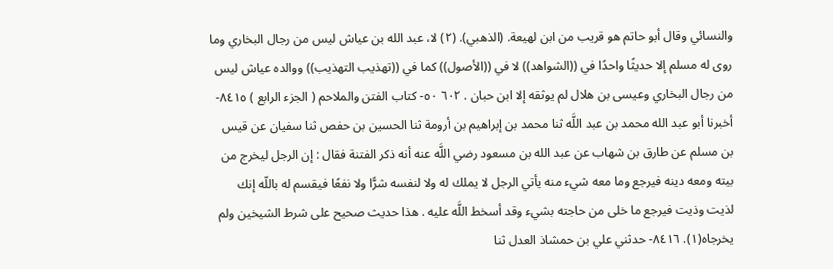والنسائي وقال أبو حاتم هو قريب من ابن لهيعة. (الذهبي). (٢) لا، عبد الله بن عياش ليس من رجال البخاري وما روى له مسلم إلا حديثًا واحدًا في ((الشواهد)) لا في ((الأصول)) كما في ((تهذيب التهذيب)) ووالده عياش ليس من رجال البخاري وعيسى بن هلال لم يوثقه إلا ابن حبان . ٦٠٢ ٥٠- كتاب الفتن والملاحم ( الجزء الرابع ) ٨٤١٥- أخبرنا أبو عبد الله محمد بن عبد اللَّه ثنا محمد بن إبراهيم بن أرومة ثنا الحسين بن حفص ثنا سفيان عن قيس بن مسلم عن طارق بن شهاب عن عبد الله بن مسعود رضي اللَّه عنه أنه ذكر الفتنة فقال : إن الرجل ليخرج من بيته ومعه دينه فيرجع وما معه شيء منه يأتي الرجل لا يملك له ولا لنفسه شرًّا ولا نفعًا فيقسم له باللّه إنك لذيت وذيت فيرجع ما خلى من حاجته بشيء وقد أسخط اللَّه عليه . هذا حديث صحيح على شرط الشيخين ولم يخرجاه(١). ٨٤١٦- حدثني علي بن حمشاذ العدل ثنا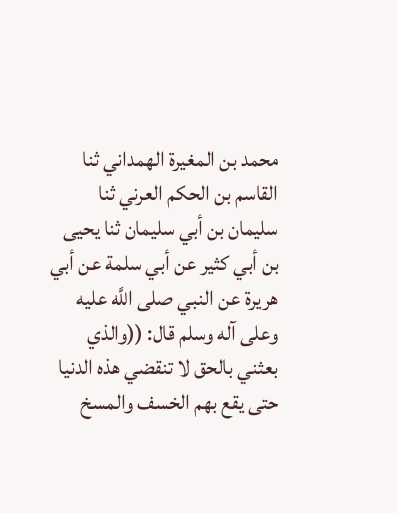محمد بن المغيرة الهمداني ثنا القاسم بن الحكم العرني ثنا سليمان بن أبي سليمان ثنا يحيى بن أبي كثير عن أبي سلمة عن أبي هريرة عن النبي صلى اللَّه عليه وعلى آله وسلم قال: ((والذي بعثني بالحق لا تنقضي هذه الدنيا حتى يقع بهم الخسف والمسخ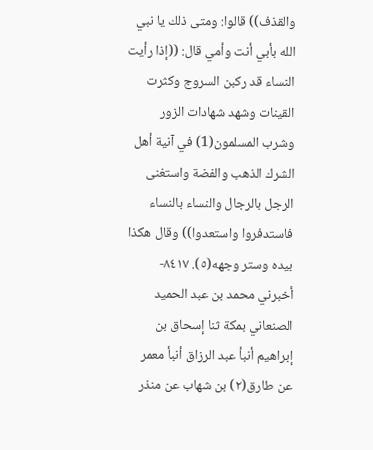والقذف)) قالوا: ومتى ذلك يا نبي الله بأبي أنت وأمي قال: ((إذا رأيت النساء قد ركبن السروج وكثرت القينات وشهد شهادات الزور وشرب المسلمون(1) في آنية أهل الشرك الذهب والفضة واستغنى الرجل بالرجال والنساء بالنساء فاستدفروا واستعدوا)) وقال هكذا بيده وستر وجهه(٥). ٨٤١٧- أخبرني محمد بن عبد الحميد الصنعاني بمكة ثنا إسحاق بن إبراهيم أنبأ عبد الرزاق أنبأ معمر عن طارق(٢) بن شهاب عن منذر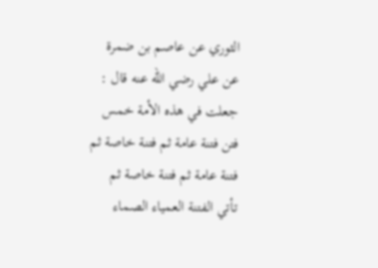الثوري عن عاصم بن ضمرة عن علي رضي الله عنه قال : جعلت في هذه الأمة خمس فتن فتنة عامة ثم فتنة خاصة ثم فتنة عامة ثم فتنة خاصة ثم تأتي الفتنة العمياء الصماء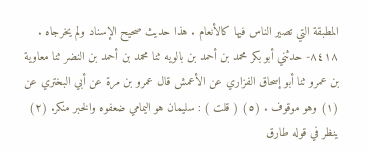المطبقة التي تصير الناس فيها كالأنعام . هذا حديث صحيح الإسناد ولم يخرجاه . ٨٤١٨- حدثني أبو بكر محمد بن أحمد بن بالويه ثنا محمد بن أحمد بن النضر ثنا معاوية بن عمرو ثنا أبو إسحاق الفزاري عن الأعمش قال عمرو بن مرة عن أبي البختري عن (١) وهو موقوف . (٥) ( قلت ) : سليمان هو اليمامي ضعفوه والخبر منكر. (٢) ينظر في قوله طارق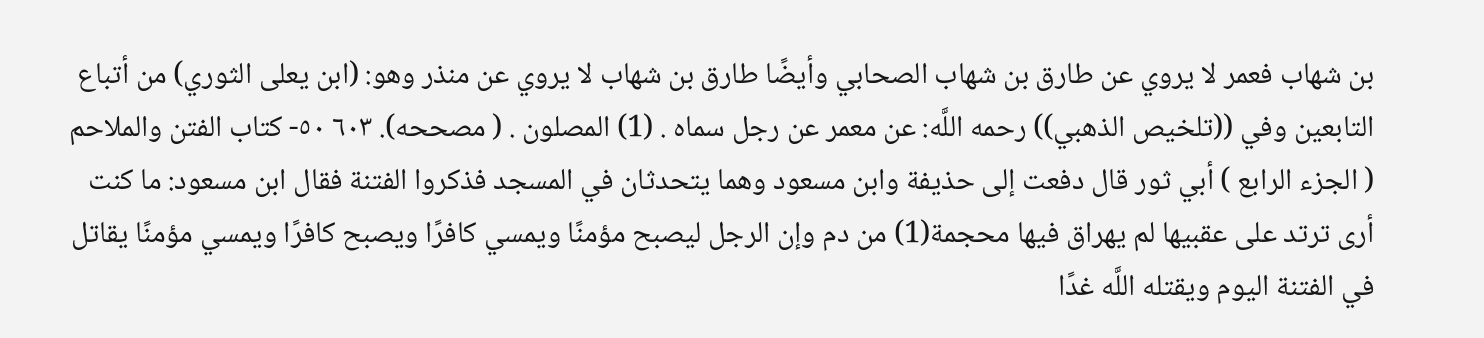بن شهاب فعمر لا يروي عن طارق بن شهاب الصحابي وأيضًا طارق بن شهاب لا يروي عن منذر وهو: (ابن يعلى الثوري) من أتباع التابعين وفي ((تلخيص الذهبي)) رحمه اللَّه: عن معمر عن رجل سماه . (1) المصلون . ( مصححه). ٦٠٣ ٥٠- كتاب الفتن والملاحم ( الجزء الرابع ) أبي ثور قال دفعت إلى حذيفة وابن مسعود وهما يتحدثان في المسجد فذكروا الفتنة فقال ابن مسعود: ما كنت أرى ترتد على عقبيها لم يهراق فيها محجمة(1) من دم وإن الرجل ليصبح مؤمنًا ويمسي كافرًا ويصبح كافرًا ويمسي مؤمنًا يقاتل في الفتنة اليوم ويقتله اللَّه غدًا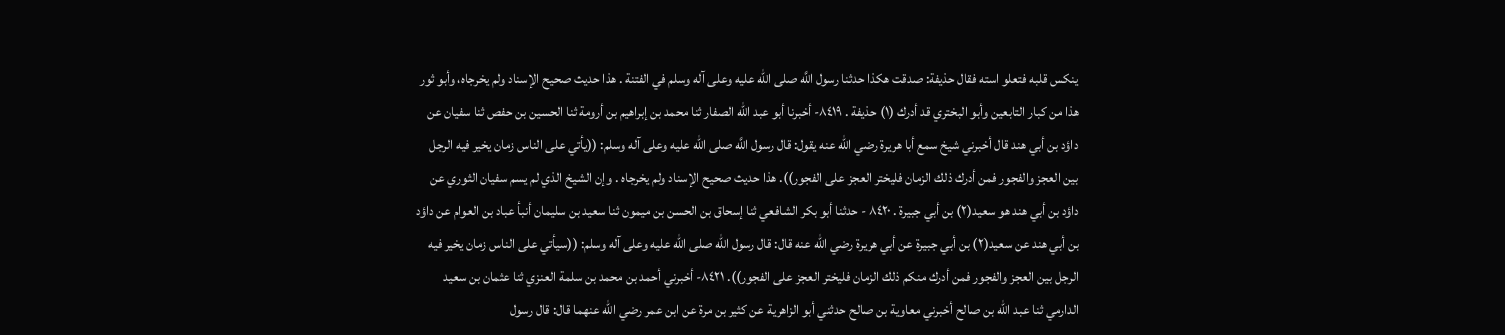ينكس قلبه فتعلو استه فقال حذيفة: صدقت هكذا حدثنا رسول اللَّه صلى اللّه عليه وعلى آله وسلم في الفتنة . هذا حديث صحيح الإسناد ولم يخرجاه، وأبو ثور هذا من كبار التابعين وأبو البختري قد أدرك (١) حذيفة . ٨٤١٩- أخبرنا أبو عبد الله الصفار ثنا محمد بن إبراهيم بن أرومة ثنا الحسين بن حفص ثنا سفيان عن داؤد بن أبي هند قال أخبرني شيخ سمع أبا هريرة رضي الله عنه يقول: قال رسول اللَّه صلى اللّه عليه وعلى آله وسلم: ((يأتي على الناس زمان يخير فيه الرجل بين العجز والفجور فمن أدرك ذلك الزمان فليختر العجز على الفجور)). هذا حديث صحيح الإسناد ولم يخرجاه . وإن الشيخ الذي لم يسم سفيان الثوري عن داؤد بن أبي هند هو سعيد(٢) بن أبي جبيرة . ٨٤٢٠ - حدثنا أبو بكر الشافعي ثنا إسحاق بن الحسن بن ميمون ثنا سعيد بن سليمان أنبأ عباد بن العوام عن داؤد بن أبي هند عن سعيد(٢) بن أبي جبيرة عن أبي هريرة رضي الله عنه قال: قال رسول اللّه صلى اللّه عليه وعلى آله وسلم: ((سيأتي على الناس زمان يخير فيه الرجل بين العجز والفجور فمن أدرك منكم ذلك الزمان فليختر العجز على الفجور)). ٨٤٢١- أخبرني أحمد بن محمد بن سلمة العنزي ثنا عثمان بن سعيد الدارمي ثنا عبد الله بن صالح أخبرني معاوية بن صالح حدثني أبو الزاهرية عن كثير بن مرة عن ابن عمر رضي الله عنهما قال: قال رسول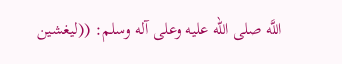اللَّه صلى اللّه عليه وعلى آله وسلم: ((ليغشين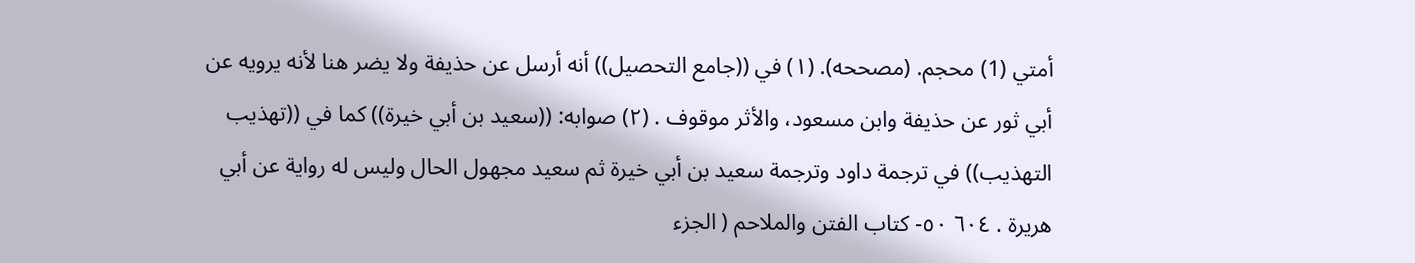أمتي (1) محجم. (مصححه). (١) في ((جامع التحصيل)) أنه أرسل عن حذيفة ولا يضر هنا لأنه يرويه عن أبي ثور عن حذيفة وابن مسعود، والأثر موقوف . (٢) صوابه: ((سعيد بن أبي خيرة)) كما في ((تهذيب التهذيب)) في ترجمة داود وترجمة سعيد بن أبي خيرة ثم سعيد مجهول الحال وليس له رواية عن أبي هريرة . ٦٠٤ ٥٠- كتاب الفتن والملاحم ( الجزء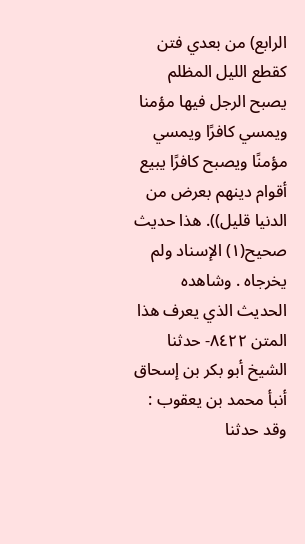الرابع) من بعدي فتن كقطع الليل المظلم يصبح الرجل فيها مؤمنا ويمسي كافرًا ويمسي مؤمنًا ويصبح كافرًا يبيع أقوام دينهم بعرض من الدنيا قليل)). هذا حديث صحيح(١) الإسناد ولم يخرجاه . وشاهده الحديث الذي يعرف هذا المتن ٨٤٢٢- حدثنا الشيخ أبو بكر بن إسحاق أنبأ محمد بن يعقوب : وقد حدثنا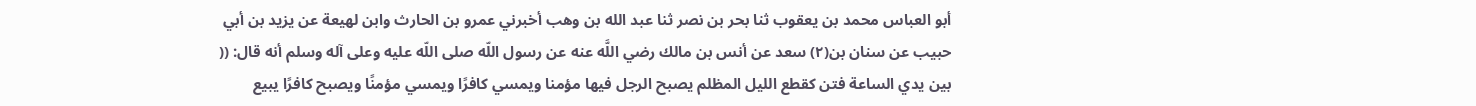أبو العباس محمد بن يعقوب ثنا بحر بن نصر ثنا عبد الله بن وهب أخبرني عمرو بن الحارث وابن لهيعة عن يزيد بن أبي حبيب عن سنان بن(٢) سعد عن أنس بن مالك رضي اللَّه عنه عن رسول اللّه صلى اللّه عليه وعلى آله وسلم أنه قال: (( بين يدي الساعة فتن كقطع الليل المظلم يصبح الرجل فيها مؤمنا ويمسي كافرًا ويمسي مؤمنًا ويصبح كافرًا يبيع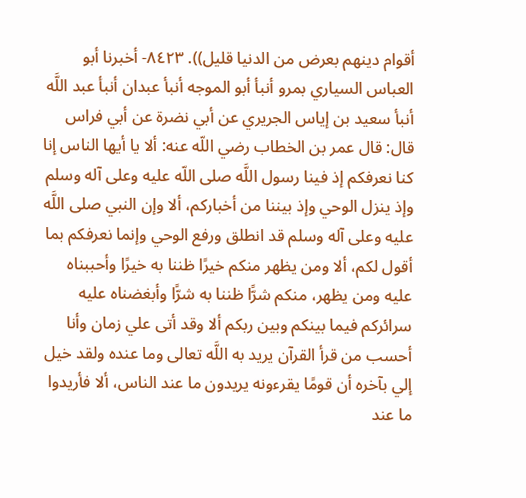أقوام دينهم بعرض من الدنيا قليل)). ٨٤٢٣- أخبرنا أبو العباس السياري بمرو أنبأ أبو الموجه أنبأ عبدان أنبأ عبد اللَّه أنبأ سعيد بن إياس الجريري عن أبي نضرة عن أبي فراس قال: قال عمر بن الخطاب رضي اللّه عنه: ألا يا أيها الناس إنا كنا نعرفكم إذ فينا رسول اللَّه صلى اللّه عليه وعلى آله وسلم وإذ ينزل الوحي وإذ بيننا من أخباركم، ألا وإن النبي صلى اللَّه عليه وعلى آله وسلم قد انطلق ورفع الوحي وإنما نعرفكم بما أقول لكم، ألا ومن يظهر منكم خيرًا ظننا به خيرًا وأحببناه عليه ومن يظهر، منكم شرًّا ظننا به شرًّا وأبغضناه عليه سرائركم فيما بينكم وبين ربكم ألا وقد أتى علي زمان وأنا أحسب من قرأ القرآن يريد به اللَّه تعالى وما عنده ولقد خيل إلي بآخره أن قومًا يقرءونه يريدون ما عند الناس، ألا فأريدوا ما عند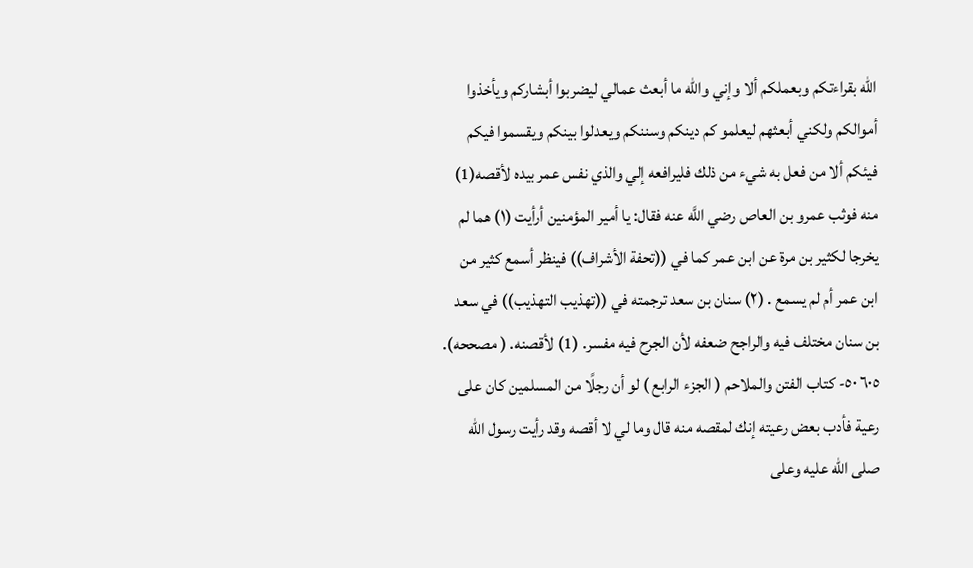اللّه بقراءتكم وبعملكم ألا وإني والله ما أبعث عمالي ليضربوا أبشاركم ويأخذوا أموالكم ولكني أبعثهم ليعلمو كم دينكم وسننكم ويعدلوا بينكم ويقسموا فيكم فيئكم ألا من فعل به شيء من ذلك فليرافعه إلي والذي نفس عمر بيده لأقصه(1) منه فوثب عمرو بن العاص رضي اللَّه عنه فقال: يا أمير المؤمنين أرأيت (١) هما لم يخرجا لكثير بن مرة عن ابن عمر كما في ((تحفة الأشراف)) فينظر أسمع كثير من ابن عمر أم لم يسمع . (٢) سنان بن سعد ترجمته في ((تهذيب التهذيب)) في سعد بن سنان مختلف فيه والراجح ضعفه لأن الجرح فيه مفسر. (1) لأقصنه. ( مصححه). ٦٠٥ ٥٠- كتاب الفتن والملاحم ( الجزء الرابع ) لو أن رجلًا من المسلمين كان على رعية فأدب بعض رعيته إنك لمقصه منه قال وما لي لا أقصه وقد رأيت رسول اللّه صلى اللّه عليه وعلى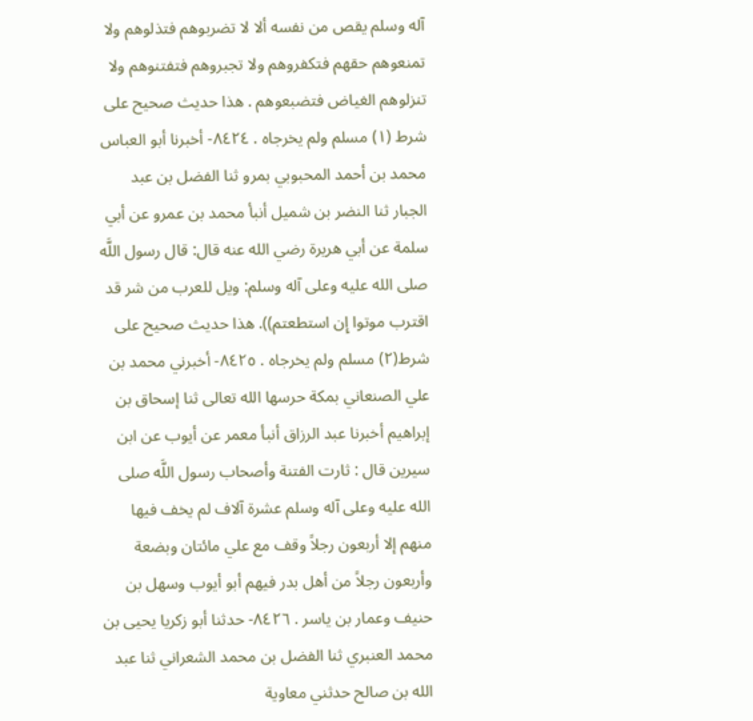آله وسلم يقص من نفسه ألا لا تضربوهم فتذلوهم ولا تمنعوهم حقهم فتكفروهم ولا تجبروهم فتفتنوهم ولا تنزلوهم الغياض فتضبعوهم . هذا حديث صحيح على شرط (١) مسلم ولم يخرجاه . ٨٤٢٤- أخبرنا أبو العباس محمد بن أحمد المحبوبي بمرو ثنا الفضل بن عبد الجبار ثنا النضر بن شميل أنبأ محمد بن عمرو عن أبي سلمة عن أبي هريرة رضي الله عنه قال: قال رسول اللَّه صلى الله عليه وعلى آله وسلم: ويل للعرب من شر قد اقترب موتوا إِن استطعتم)). هذا حديث صحيح على شرط(٢) مسلم ولم يخرجاه . ٨٤٢٥- أخبرني محمد بن علي الصنعاني بمكة حرسها الله تعالى ثنا إسحاق بن إبراهيم أخبرنا عبد الرزاق أنبأ معمر عن أيوب عن ابن سيرين قال : ثارت الفتنة وأصحاب رسول اللَّه صلى الله عليه وعلى آله وسلم عشرة آلاف لم يخف فيها منهم إلا أربعون رجلاً وقف مع علي مائتان وبضعة وأربعون رجلاً من أهل بدر فيهم أبو أيوب وسهل بن حنيف وعمار بن یاسر . ٨٤٢٦- حدثنا أبو زكريا يحيى بن محمد العنبري ثنا الفضل بن محمد الشعراني ثنا عبد الله بن صالح حدثني معاوية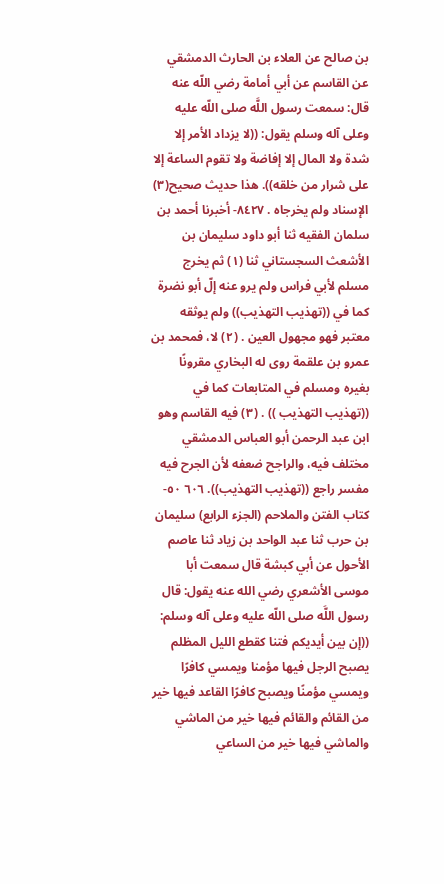بن صالح عن العلاء بن الحارث الدمشقي عن القاسم عن أبي أمامة رضي اللّه عنه قال: سمعت رسول اللَّه صلى اللّه عليه وعلى آله وسلم يقول: ((لا يزداد الأمر إلا شدة ولا المال إلا إفاضة ولا تقوم الساعة إلا على شرار من خلقه)). هذا حديث صحيح(٣) الإسناد ولم يخرجاه . ٨٤٢٧- أخبرنا أحمد بن سلمان الفقيه ثنا أبو داود سليمان بن الأشعث السجستاني ثنا (١) ثم يخرج مسلم لأبي فراس ولم يرو عنه إلّ أبو نضرة كما في ((تهذيب التهذيب)) ولم يوثقه معتبر فهو مجهول العين . (٢) لا، فمحمد بن عمرو بن علقمة روى له البخاري مقرونًا بغيره ومسلم في المتابعات كما في ((تهذيب التهذيب )) . (٣) فيه القاسم وهو ابن عبد الرحمن أبو العباس الدمشقي مختلف فيه، والراجح ضعفه لأن الجرح فيه مفسر راجع ((تهذيب التهذيب)). ٦٠٦ ٥٠- كتاب الفتن والملاحم (الجزء الرابع) سليمان بن حرب ثنا عبد الواحد بن زياد ثنا عاصم الأحول عن أبي كبشة قال سمعت أبا موسى الأشعري رضي الله عنه يقول: قال رسول اللَّه صلى اللّه عليه وعلى آله وسلم: ((إن بين أيديكم فتنا كقطع الليل المظلم يصبح الرجل فيها مؤمنا ويمسي كافرًا ويمسي مؤمنًا ويصبح كافرًا القاعد فيها خير من القائم والقائم فيها خير من الماشي والماشي فيها خير من الساعي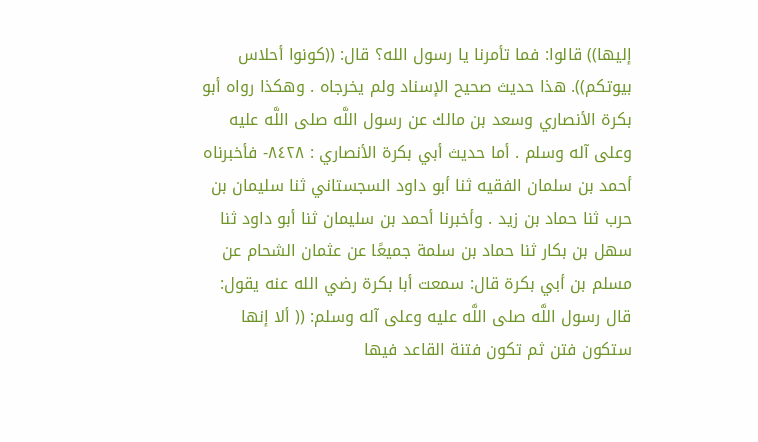إليها)) قالوا: فما تأمرنا يا رسول الله؟ قال: ((كونوا أحلاس بيوتكم)). هذا حديث صحيح الإسناد ولم يخرجاه . وهكذا رواه أبو بكرة الأنصاري وسعد بن مالك عن رسول اللَّه صلى اللَّه عليه وعلى آله وسلم . أما حديث أبي بكرة الأنصاري : ٨٤٢٨- فأخبرناه أحمد بن سلمان الفقيه ثنا أبو داود السجستاني ثنا سليمان بن حرب ثنا حماد بن زيد . وأخبرنا أحمد بن سليمان ثنا أبو داود ثنا سهل بن بكار ثنا حماد بن سلمة جميعًا عن عثمان الشحام عن مسلم بن أبي بكرة قال: سمعت أبا بكرة رضي الله عنه يقول: قال رسول اللَّه صلى اللَّه عليه وعلى آله وسلم: (( ألا إنها ستكون فتن ثم تكون فتنة القاعد فيها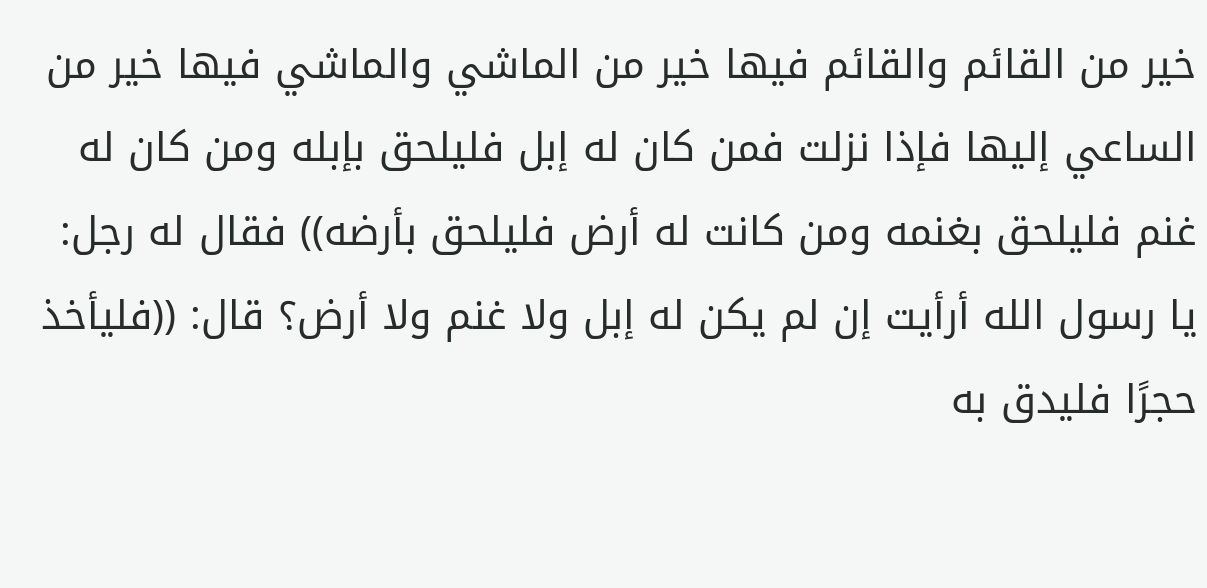خير من القائم والقائم فيها خير من الماشي والماشي فيها خير من الساعي إليها فإذا نزلت فمن كان له إبل فليلحق بإبله ومن كان له غنم فليلحق بغنمه ومن كانت له أرض فليلحق بأرضه)) فقال له رجل: يا رسول الله أرأيت إن لم يكن له إبل ولا غنم ولا أرض؟ قال: ((فليأخذ حجرًا فليدق به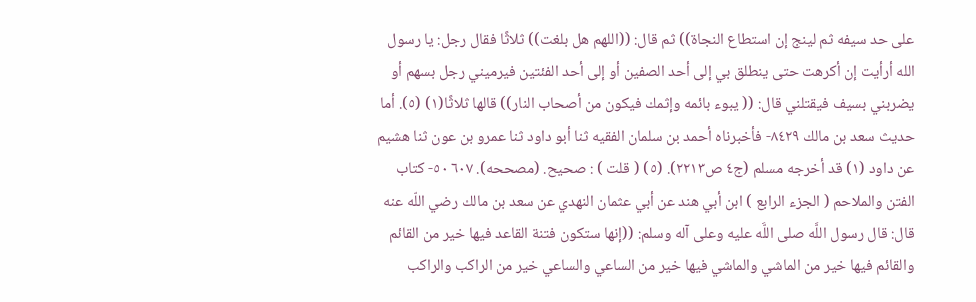على حد سيفه ثم لينج إن استطاع النجاة)) ثم قال: ((اللهم هل بلغت)) ثلاثًا فقال رجل: يا رسول الله أرأيت إن أكرهت حتى ينطلق بي إلى أحد الصفين أو إلى أحد الفئتين فيرميني رجل بسهم أو يضربني بسيف فيقتلني قال: (( يبوء بائمه وإثمك فيكون من أصحاب النار)) قالها ثلاثًا(١) (٥). أما حديث سعد بن مالك ٨٤٢٩- فأخبرناه أحمد بن سلمان الفقيه ثنا أبو داود ثنا عمرو بن عون ثنا هشيم عن داود (١) قد أخرجه مسلم (ج٤ ص٢٢١٣). (٥) ( قلت ) : صحيح. (مصححه). ٦٠٧ ٥٠- كتاب الفتن والملاحم ( الجزء الرابع ) ابن أبي هند عن أبي عثمان النهدي عن سعد بن مالك رضي اللّه عنه قال: قال رسول اللَّه صلى اللَّه عليه وعلى آله وسلم: ((إنها ستكون فتنة القاعد فيها خير من القائم والقائم فيها خير من الماشي والماشي فيها خير من الساعي والساعي خير من الراكب والراكب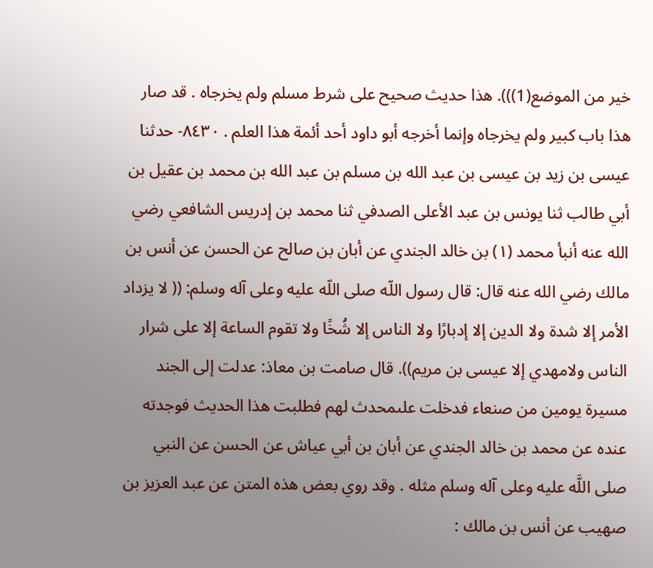خير من الموضع(1))). هذا حديث صحيح على شرط مسلم ولم يخرجاه . قد صار هذا باب كبير ولم يخرجاه وإنما أخرجه أبو داود أحد أئمة هذا العلم . ٨٤٣٠- حدثنا عيسى بن زيد بن عيسى بن عبد الله بن مسلم بن عبد الله بن محمد بن عقيل بن أبي طالب ثنا يونس بن عبد الأعلى الصدفي ثنا محمد بن إدريس الشافعي رضي الله عنه أنبأ محمد (١) بن خالد الجندي عن أبان بن صالح عن الحسن عن أنس بن مالك رضي الله عنه قال: قال رسول اللّه صلى اللّه عليه وعلى آله وسلم: (( لا يزداد الأمر إلا شدة ولا الدين إلا إدبارًا ولا الناس إلا شُخًا ولا تقوم الساعة إلا على شرار الناس ولامهدي إلا عيسى بن مريم)). قال صامت بن معاذ: عدلت إلى الجند مسيرة يومين من صنعاء فدخلت علىمحدث لهم فطلبت هذا الحديث فوجدته عنده عن محمد بن خالد الجندي عن أبان بن أبي عياش عن الحسن عن النبي صلى اللَّه عليه وعلى آله وسلم مثله . وقد روي بعض هذه المتن عن عبد العزيز بن صهيب عن أنس بن مالك :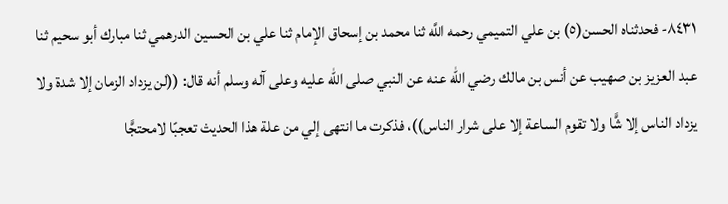٨٤٣١- فحدثناه الحسن(٥) بن علي التميمي رحمه اللَّه ثنا محمد بن إسحاق الإمام ثنا علي بن الحسين الدرهمي ثنا مبارك أبو سحيم ثنا عبد العزيز بن صهيب عن أنس بن مالك رضي اللّه عنه عن النبي صلى اللّه عليه وعلى آله وسلم أنه قال: ((لن يزداد الزمان إلا شدة ولا يزداد الناس إلا شًّا ولا تقوم الساعة إلا على شرار الناس))، فذكرت ما انتهى إلي من علة هذا الحديث تعجبًا لامحتجًّا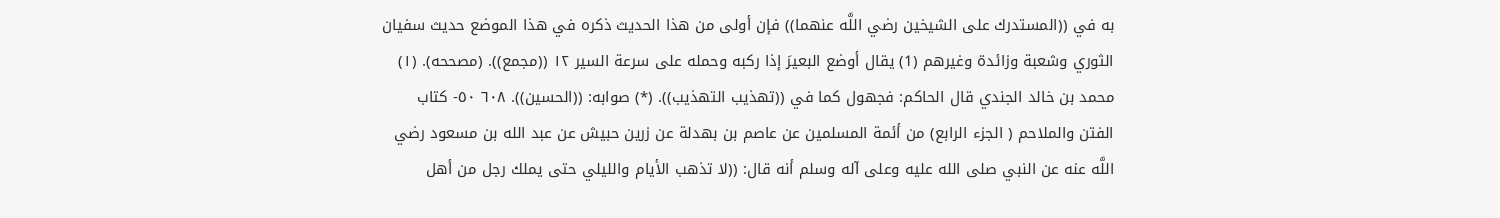به في ((المستدرك على الشيخين رضي اللَّه عنهما)) فإن أولى من هذا الحديث ذكره في هذا الموضع حديث سفيان الثوري وشعبة وزائدة وغيرهم (1) يقال أوضع البعيرَ إذا ركبه وحمله على سرعة السير ١٢ ((مجمع)). (مصححه). (١) محمد بن خالد الجندي قال الحاكم: فجهول كما في ((تهذيب التهذيب)). (*) صوابه: ((الحسين)). ٦٠٨ ٥٠- كتاب الفتن والملاحم ( الجزء الرابع) من أئمة المسلمين عن عاصم بن بهدلة عن زرين حبيش عن عبد الله بن مسعود رضي اللَّه عنه عن النبي صلى الله عليه وعلى آله وسلم أنه قال: ((لا تذهب الأيام والليلي حتى يملك رجل من أهل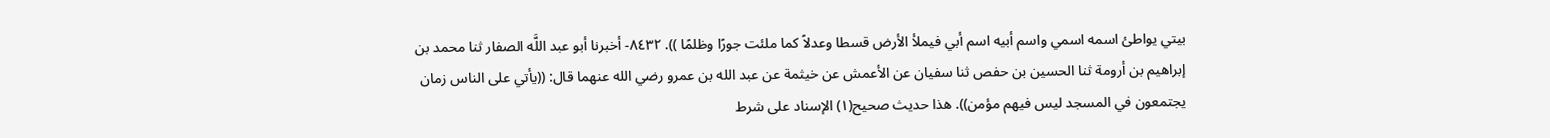بيتي يواطئ اسمه اسمي واسم أبيه اسم أبي فيملأ الأرض قسطا وعدلاً كما ملئت جورًا وظلمًا )). ٨٤٣٢- أخبرنا أبو عبد اللَّه الصفار ثنا محمد بن إبراهيم بن أرومة ثنا الحسين بن حفص ثنا سفيان عن الأعمش عن خيثمة عن عبد الله بن عمرو رضي الله عنهما قال: ((يأتي على الناس زمان يجتمعون في المسجد ليس فيهم مؤمن)). هذا حديث صحيح(١) الإسناد على شرط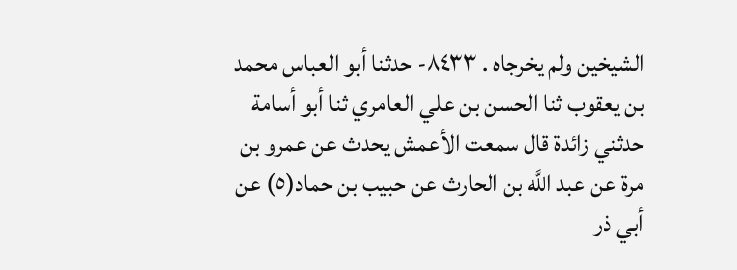الشيخين ولم يخرجاه . ٨٤٣٣- حدثنا أبو العباس محمد بن يعقوب ثنا الحسن بن علي العامري ثنا أبو أسامة حدثني زائدة قال سمعت الأعمش يحدث عن عمرو بن مرة عن عبد اللَّه بن الحارث عن حبيب بن حماد(٥) عن أبي ذر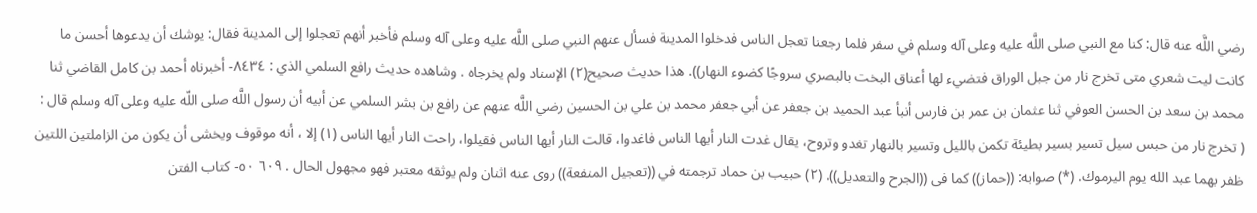رضي اللَّه عنه قال: كنا مع النبي صلى اللَّه عليه وعلى آله وسلم في سفر فلما رجعنا تعجل الناس فدخلوا المدينة فسأل عنهم النبي صلى اللَّه عليه وعلى آله وسلم فأخبر أنهم تعجلوا إلى المدينة فقال: يوشك أن يدعوها أحسن ما كانت ليت شعري متى تخرج نار من جبل الوراق فتضيء لها أعناق البخت بالبصري سروجًا كضوء النهار)). هذا حديث صحيح(٢) الإسناد ولم يخرجاه . وشاهده حديث رافع السلمي الذي : ٨٤٣٤- أخبرناه أحمد بن كامل القاضي ثنا محمد بن سعد بن الحسن العوفي ثنا عثمان بن عمر بن فارس أنبأ عبد الحميد بن جعفر عن أبي جعفر محمد بن علي بن الحسين رضي اللَّه عنهم عن رافع بن بشر السلمي عن أبيه أن رسول اللَّه صلى اللّه عليه وعلى آله وسلم قال : ( تخرج نار من حبس سیل تسیر بسیر بطيئة تكمن باللیل وتسیر بالنهار تغدو وتروح، يقال غدت النار أيها الناس فاغدوا، قالت النار أيها الناس فقيلوا، راحت النار أيها الناس (١) إلا ، أنه موقوف ويخشى أن يكون من الزاملتين اللتين ظفر بهما عبد الله يوم اليرموك. (*) صوابه: ((حماز)) كما فى ((الجرح والتعديل)). (٢) حبيب بن حماد ترجمته في ((تعجيل المنفعة)) روى عنه اثنان ولم يوثقه معتبر فهو مجهول الحال . ٦٠٩ ٥٠- كتاب الفتن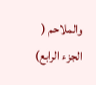والملاحم ( الجزء الرابع)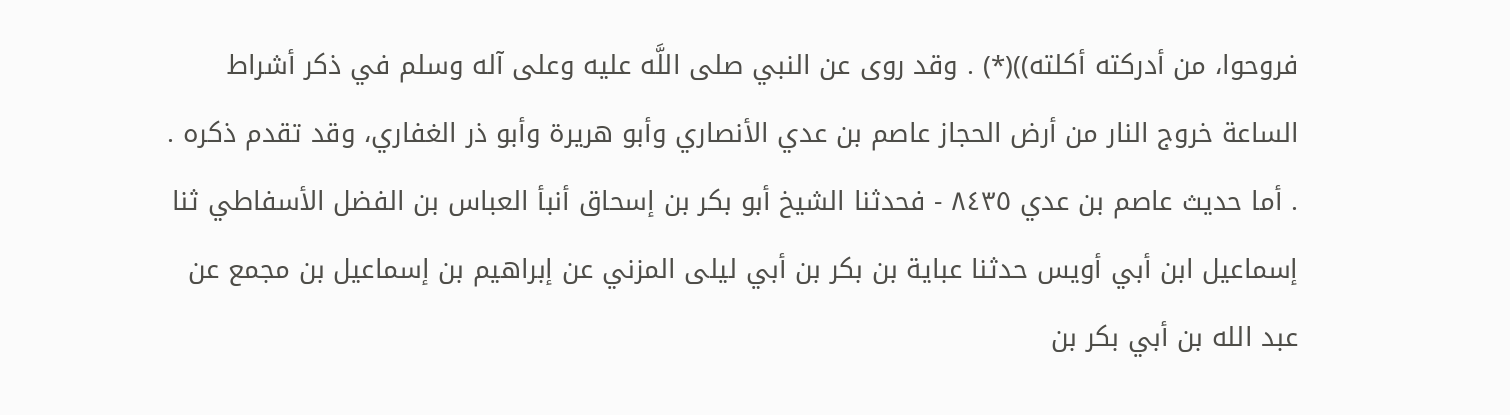فروحوا، من أدركته أكلته))(*) . وقد روى عن النبي صلى اللَّه عليه وعلى آله وسلم في ذكر أشراط الساعة خروج النار من أرض الحجاز عاصم بن عدي الأنصاري وأبو هريرة وأبو ذر الغفاري، وقد تقدم ذكره . . أما حديث عاصم بن عدي ٨٤٣٥ - فحدثنا الشيخ أبو بكر بن إسحاق أنبأ العباس بن الفضل الأسفاطي ثنا إسماعيل ابن أبي أويس حدثنا عباية بن بكر بن أبي ليلى المزني عن إبراهيم بن إسماعيل بن مجمع عن عبد الله بن أبي بكر بن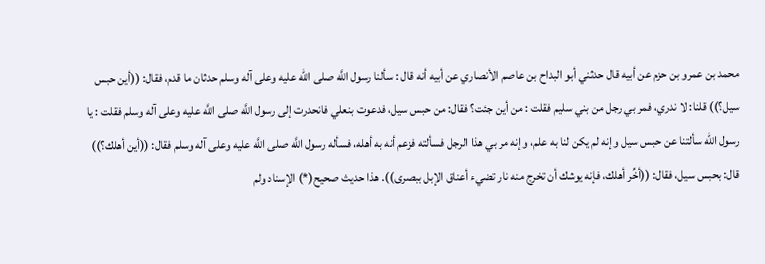محمد بن عمرو بن حزم عن أبيه قال حدثني أبو البداح بن عاصم الأنصاري عن أبيه أنه قال : سألنا رسول اللَّه صلى اللّه عليه وعلى آله وسلم حدثان ما قدم، فقال: ((أين حبس سيل؟)) قلنا: لا ندري، فمر بي رجل من بني سليم فقلت : من أين جئت؟ فقال: من حبس سيل، فدعوت بنعلي فانحدرت إلى رسول اللَّه صلى اللَّه عليه وعلى آله وسلم فقلت : يا رسول اللّه سألتنا عن حبس سيل وإنه لم يكن لنا به علم، وإنه مر بي هذا الرجل فسألته فزعم أنه به أهله، فسأله رسول اللَّه صلى اللَّه عليه وعلى آله وسلم فقال: ((أين أهلك؟)) قال: بحبس سيل، فقال: ((أخِّر أهلك، فإنه يوشك أن تخرج منه نار تضيء أعناق الإبل ببصرى)). هذا حديث صحيح(*) الإسناد ولم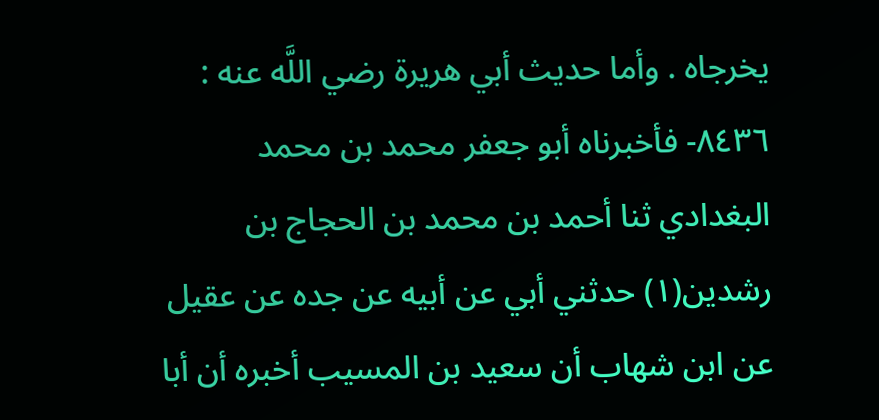يخرجاه . وأما حديث أبي هريرة رضي اللَّه عنه : ٨٤٣٦- فأخبرناه أبو جعفر محمد بن محمد البغدادي ثنا أحمد بن محمد بن الحجاج بن رشدين(١) حدثني أبي عن أبيه عن جده عن عقيل عن ابن شهاب أن سعيد بن المسيب أخبره أن أبا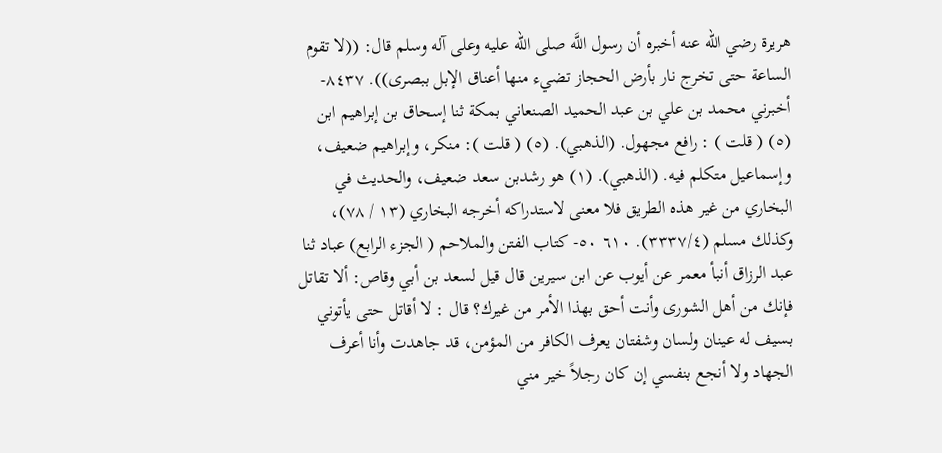هريرة رضي الله عنه أخبره أن رسول اللَّه صلى اللّه عليه وعلى آله وسلم قال: ((لا تقوم الساعة حتى تخرج نار بأرض الحجاز تضيء منها أعناق الإبل ببصرى)). ٨٤٣٧- أخبرني محمد بن علي بن عبد الحميد الصنعاني بمكة ثنا إسحاق بن إبراهيم ابن (٥) ( قلت ) : رافع مجهول. (الذهبي). (٥) ( قلت ): منكر، وإبراهيم ضعيف، وإسماعيل متكلم فيه. (الذهبي). (١) هو رشدبن سعد ضعيف، والحديث في البخاري من غير هذه الطريق فلا معنى لاستدراكه أخرجه البخاري (١٣ / ٧٨)، وكذلك مسلم (٣٣٣٧/٤). ٦١٠ ٥٠- كتاب الفتن والملاحم ( الجزء الرابع) عباد ثنا عبد الرزاق أنبأ معمر عن أيوب عن ابن سيرين قال قيل لسعد بن أبي وقاص: ألا تقاتل فإنك من أهل الشورى وأنت أحق بهذا الأمر من غيرك؟ قال : لا أقاتل حتى يأتوني بسيف له عينان ولسان وشفتان يعرف الكافر من المؤمن، قد جاهدت وأنا أعرف الجهاد ولا أنجع بنفسي إن كان رجلاً خير مني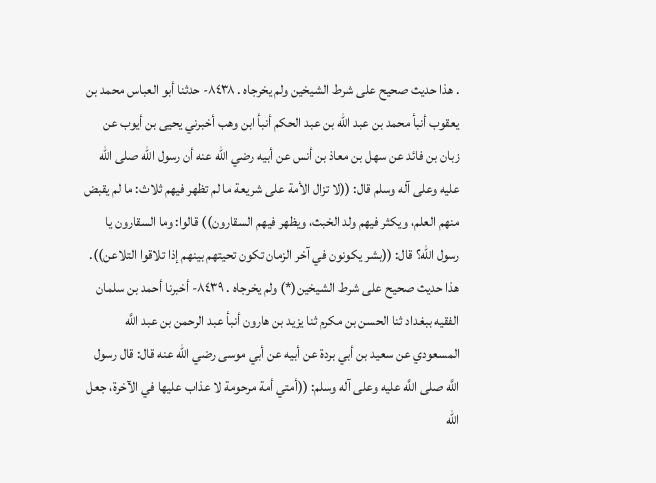. هذا حديث صحيح على شرط الشيخين ولم يخرجاه . ٨٤٣٨- حدثنا أبو العباس محمد بن يعقوب أنبأ محمد بن عبد الله بن عبد الحكم أنبأ ابن وهب أخبرني يحيى بن أيوب عن زبان بن فائد عن سهل بن معاذ بن أنس عن أبيه رضي الله عنه أن رسول اللّه صلى اللّه عليه وعلى آله وسلم قال: ((لا تزال الأمة على شريعة ما لم تظهر فيهم ثلاث: ما لم يقبض منهم العلم، ويكثر فيهم ولد الخبث، ويظهر فيهم السقارون)) قالوا: وما السقارون يا رسول الله؟ قال: ((بشر يكونون في آخر الزمان تكون تحيتهم بينهم إذا تلاقوا التلاعن)). هذا حديث صحيح على شرط الشيخين(*) ولم يخرجاه . ٨٤٣٩- أخبرنا أحمد بن سلمان الفقيه ببغداد ثنا الحسن بن مكرم ثنا يزيد بن هارون أنبأ عبد الرحمن بن عبد اللَّه المسعودي عن سعيد بن أبي بردة عن أبيه عن أبي موسى رضي الله عنه قال: قال رسول اللَّه صلى اللَّه عليه وعلى آله وسلم: ((أمتي أمة مرحومة لا عذاب عليها في الآخرة، جعل الله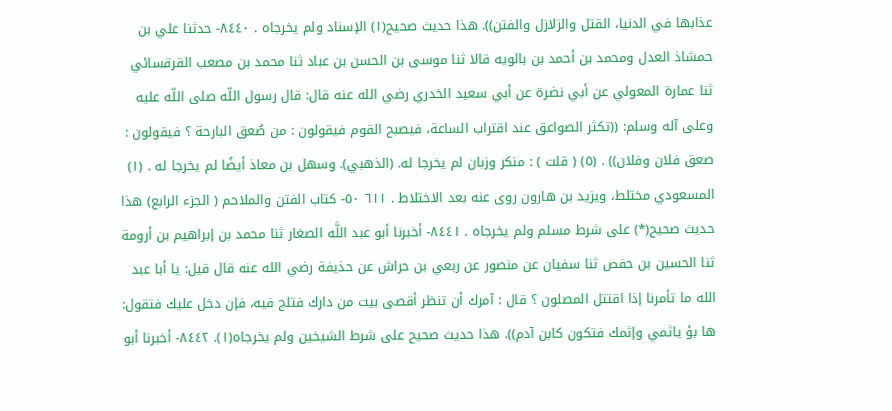عذابها في الدنيا، القتل والزلازل والفتن)). هذا حديث صحيح(١) الإسناد ولم يخرجاه . ٨٤٤٠- حدثنا علي بن حمشاذ العدل ومحمد بن أحمد بن بالويه قالا ثنا موسى بن الحسن بن عباد ثنا محمد بن مصعب القرقسائي ثنا عمارة المعولي عن أبي نضرة عن أبي سعيد الخدري رضي الله عنه قال: قال رسول اللّه صلى اللّه عليه وعلى آله وسلم: ((تكثر الصواعق عند اقتراب الساعة، فيصبح القوم فيقولون : من صُعق البارحة ؟ فيقولون : صعق فلان وفلان)) . (٥) ( قلت ) : منكر وزبان لم يخرجا له. (الذهبي). وسهل بن معاذ أيضًا لم يخرجا له . (١) المسعودي مختلط، ويزيد بن هارون روى عنه بعد الاختلاط . ٦١١ ٥٠- كتاب الفتن والملاحم ( الجزء الرابع) هذا حديث صحيح(*) على شرط مسلم ولم يخرجاه . ٨٤٤١- أخبرنا أبو عبد اللَّه الصغار ثنا محمد بن إبراهيم بن أرومة ثنا الحسين بن حفص ثنا سفيان عن منصور عن ربعي بن حراش عن حذيفة رضي الله عنه قال قيل: يا أبا عبد الله ما تأمرنا إذا اقتتل المصلون ؟ قال : آمرك أن تنظر أقصى بيت من دارك فتلج فيه، فإن دخل عليك فتقول: ها بؤ ياثمي وإثمك فتكون كابن آدم)). هذا حديث صحيح على شرط الشيخين ولم يخرجاه(١). ٨٤٤٢- أخبرنا أبو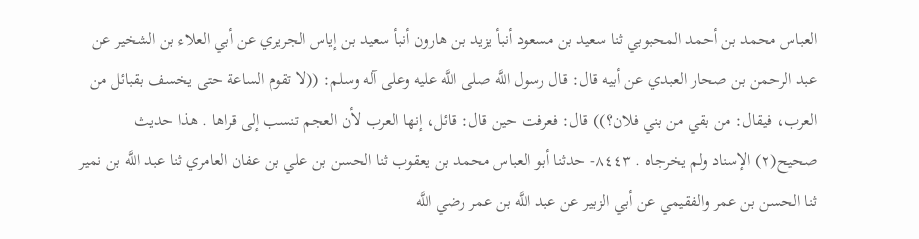العباس محمد بن أحمد المحبوبي ثنا سعيد بن مسعود أنبأ يزيد بن هارون أنبأ سعيد بن إياس الجريري عن أبي العلاء بن الشخير عن عبد الرحمن بن صحار العبدي عن أبيه قال: قال رسول اللَّه صلى اللَّه عليه وعلى آله وسلم: ((لا تقوم الساعة حتى يخسف بقبائل من العرب، فيقال: من بقي من بني فلان؟)) قال: فعرفت حين قال: قائل، إنها العرب لأن العجم تنسب إلى قراها . هذا حديث صحيح(٢) الإسناد ولم يخرجاه . ٨٤٤٣- حدثنا أبو العباس محمد بن يعقوب ثنا الحسن بن علي بن عفان العامري ثنا عبد اللَّه بن نمير ثنا الحسن بن عمر والفقيمي عن أبي الزبير عن عبد اللَّه بن عمر رضي اللَّه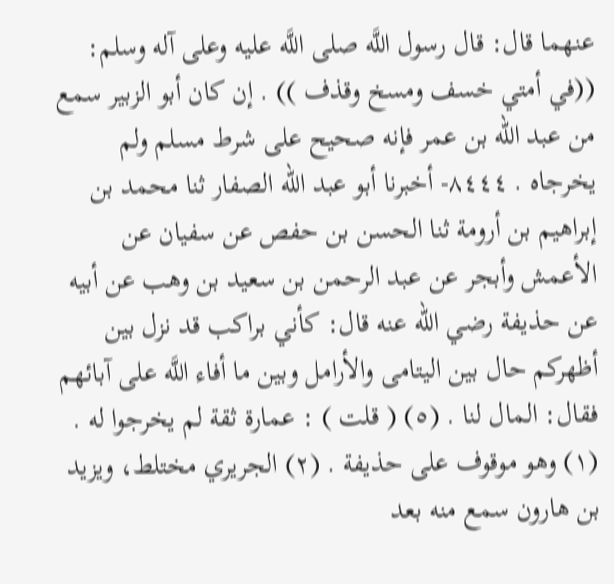عنهما قال: قال رسول اللَّه صلى اللَّه عليه وعلى آله وسلم: ((في أمتي خسف ومسخ وقذف )) . إن كان أبو الزبير سمع من عبد الله بن عمر فإنه صحيح على شرط مسلم ولم يخرجاه . ٨٤٤٤- أخبرنا أبو عبد الله الصفار ثنا محمد بن إبراهيم بن أرومة ثنا الحسن بن حفص عن سفيان عن الأعمش وأبجر عن عبد الرحمن بن سعيد بن وهب عن أبيه عن حذيفة رضي الله عنه قال: كأني براكب قد نزل بين أظهركم حال بين اليتامى والأرامل وبين ما أفاء اللَّه على آبائهم فقال: المال لنا . (٥) ( قلت ) : عمارة ثقة لم يخرجوا له . (١) وهو موقوف على حذيفة . (٢) الجريري مختلط، ويزيد بن هارون سمع منه بعد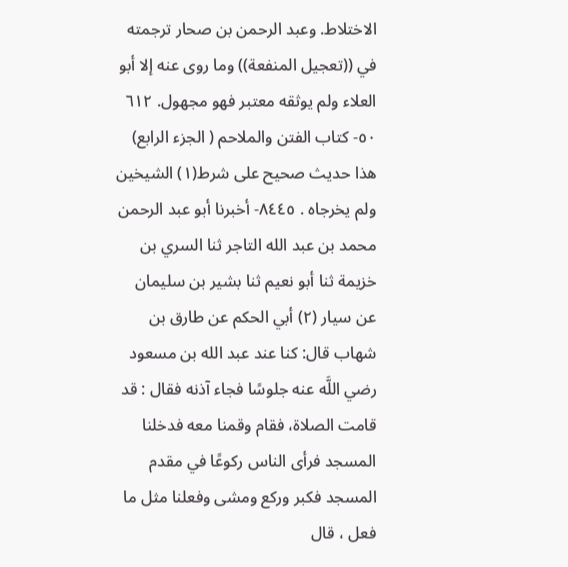الاختلاط. وعبد الرحمن بن صحار ترجمته في ((تعجيل المنفعة)) وما روى عنه إلا أبو العلاء ولم يوثقه معتبر فهو مجهول. ٦١٢ ٥٠- كتاب الفتن والملاحم ( الجزء الرابع) هذا حديث صحيح على شرط(١) الشيخين ولم يخرجاه . ٨٤٤٥- أخبرنا أبو عبد الرحمن محمد بن عبد الله التاجر ثنا السري بن خزيمة ثنا أبو نعيم ثنا بشير بن سليمان عن سيار (٢) أبي الحكم عن طارق بن شهاب قال: كنا عند عبد الله بن مسعود رضي اللَّه عنه جلوسًا فجاء آذنه فقال : قد قامت الصلاة، فقام وقمنا معه فدخلنا المسجد فرأى الناس ركوعًا في مقدم المسجد فكبر وركع ومشى وفعلنا مثل ما فعل ، قال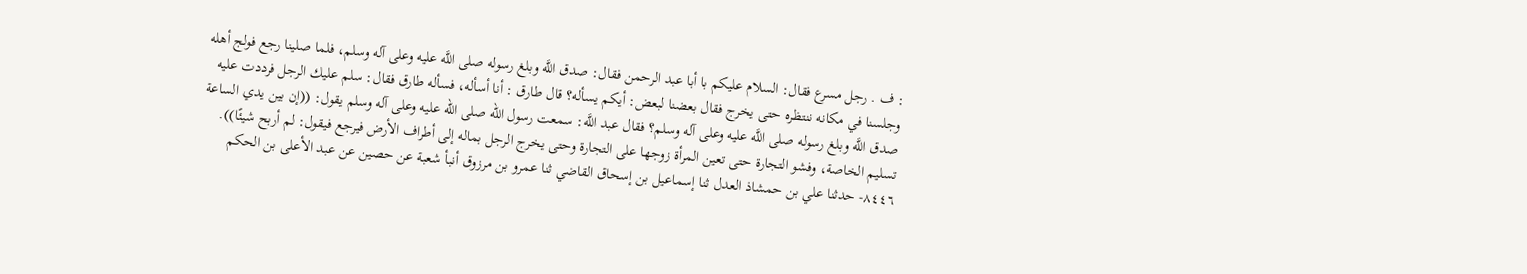: ف . رجل مسرع فقال: السلام عليكم با أبا عبد الرحمن فقال: صدق اللَّه وبلغ رسوله صلى اللَّه عليه وعلى آله وسلم، فلما صلينا رجع فولج أهله وجلسنا في مكانه ننتظره حتى يخرج فقال بعضنا لبعض: أيكم يسأله؟ قال طارق : أنا أسأله، فسأله طارق فقال: سلم عليك الرجل فرددت عليه صدق اللَّه وبلغ رسوله صلى اللَّه عليه وعلى آله وسلم؟ فقال عبد اللَّه: سمعت رسول اللّه صلى اللّه عليه وعلى آله وسلم يقول: ((إن بين يدي الساعة تسليم الخاصة، وفشو التجارة حتى تعين المرأة زوجها على التجارة وحتى يخرج الرجل بماله إلى أطراف الأرض فيرجع فيقول: لم أربح شيئًا)). ٨٤٤٦- حدثنا علي بن حمشاذ العدل ثنا إسماعيل بن إسحاق القاضي ثنا عمرو بن مرزوق أنبأ شعبة عن حصين عن عبد الأعلى بن الحكم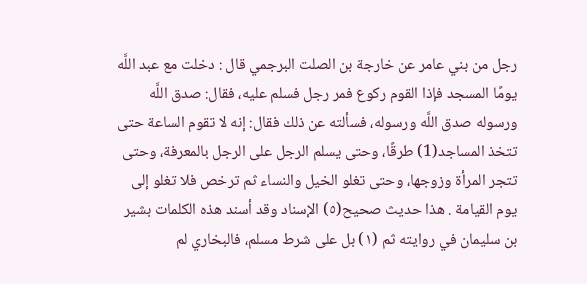رجل من بني عامر عن خارجة بن الصلت البرجمي قال : دخلت مع عبد اللَّه يومًا المسجد فإذا القوم ركوع فمر رجل فسلم عليه، فقال: صدق اللَّه ورسوله صدق اللَّه ورسوله، فسألته عن ذلك فقال: إنه لا تقوم الساعة حتى تتخذ المساجد(1) طرقًا، وحتى يسلم الرجل على الرجل بالمعرفة، وحتى تتجر المرأة وزوجها، وحتى تغلو الخيل والنساء ثم ترخص فلا تغلو إلى يوم القيامة . هذا حديث صحيح(٥) الإسناد وقد أسند هذه الكلمات بشير بن سليمان في روايته ثم (١) بل على شرط مسلم، فالبخاري لم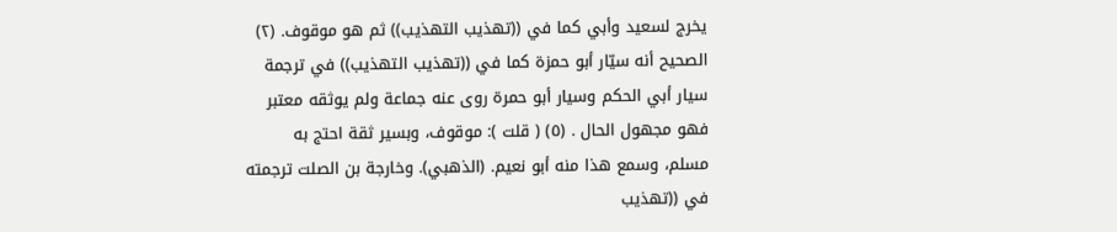يخرج لسعيد وأبي كما في ((تهذيب التهذيب)) ثم هو موقوف. (٢) الصحيح أنه سيّار أبو حمزة كما في ((تهذيب التهذيب)) في ترجمة سيار أبي الحكم وسيار أبو حمرة روى عنه جماعة ولم يوثقه معتبر فهو مجهول الحال . (٥) ( قلت ): موقوف، وبسير ثقة احتج به مسلم، وسمع هذا منه أبو نعيم. (الذهبي). وخارجة بن الصلت ترجمته في ((تهذيب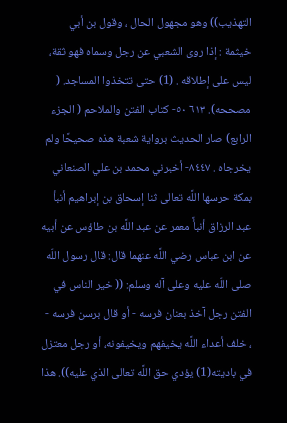التهذيب)) وهو مجهول الحال ، وقول بن أبي خيثمة : إذا روى الشعبي عن رجل وسماه فهو ثقة، ليس على إطلاقه . (1) حتى تتخذوا المساجد. ( مصححه). ٦١٣ ٥٠- كتاب الفتن والملاحم ( الجزء الرابع) صار الحديث برواية شعبة هذه صحيحًا ولم يخرجاه . ٨٤٤٧- أخبرني محمد بن علي الصنعاني بمكة حرسها اللَّه تعالى ثنا إسحاق بن إبراهيم أنبأ عبد الرزاق أنبأً معمر عن عبد اللَّه بن طاؤس عن أبيه عن ابن عباس رضي اللَّه عنهما قال: قال رسول اللّه صلى اللّه عليه وعلى آله وسلم: (( خير الناس في الفتن رجل آخذ بعنان فرسه - أو قال برسن فرسه - ، خلف أعداء اللَّه يخيفهم ويخيفونه، أو رجل معتزل في باديته(1) يؤدي حق اللَّه تعالى الذي عليه)). هذا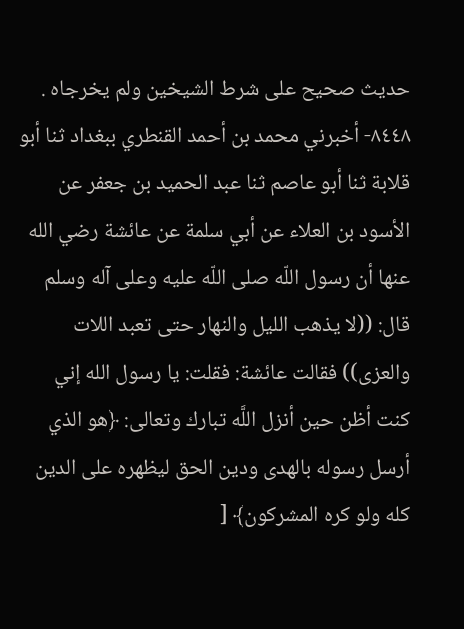حديث صحيح على شرط الشيخين ولم يخرجاه . ٨٤٤٨- أخبرني محمد بن أحمد القنطري ببغداد ثنا أبو قلابة ثنا أبو عاصم ثنا عبد الحميد بن جعفر عن الأسود بن العلاء عن أبي سلمة عن عائشة رضي الله عنها أن رسول اللّه صلى اللّه عليه وعلى آله وسلم قال: ((لا يذهب الليل والنهار حتى تعبد اللات والعزى)) فقالت عائشة: فقلت: يا رسول الله إني كنت أظن حين أنزل اللَّه تبارك وتعالى: ﴿هو الذي أرسل رسوله بالهدى ودين الحق ليظهره على الدين كله ولو كره المشركون﴾ [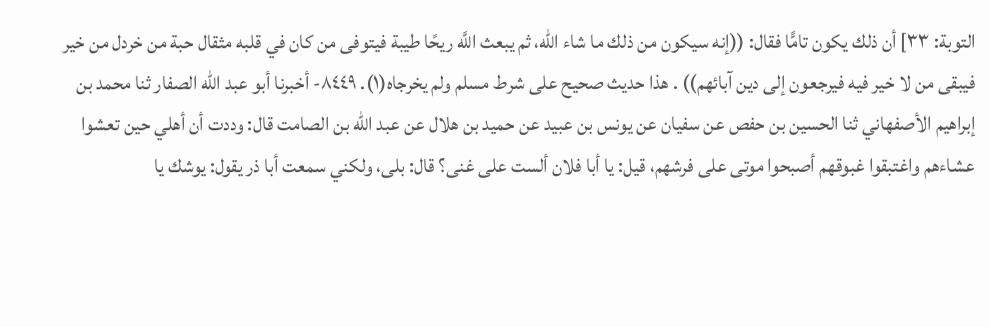التوبة: ٣٣] أن ذلك يكون تامًّا فقال: ((إنه سيكون من ذلك ما شاء اللّه، ثم يبعث اللَّه ريحًا طيبة فيتوفى من كان في قلبه مثقال حبة من خردل من خير فيبقى من لا خير فيه فیرجعون إلی دین آبائهم)) . هذا حديث صحيح على شرط مسلم ولم يخرجاه(١). ٨٤٤٩- أخبرنا أبو عبد الله الصفار ثنا محمد بن إبراهيم الأصفهاني ثنا الحسين بن حفص عن سفيان عن يونس بن عبيد عن حميد بن هلال عن عبد الله بن الصامت قال: وددت أن أهلي حين تعشوا عشاءهم واغتبقوا غبوقهم أصبحوا موتى على فرشهم، قيل: يا أبا فلان ألست على غنى؟ قال: بلى، ولكني سمعت أبا ذر يقول: يوشك يا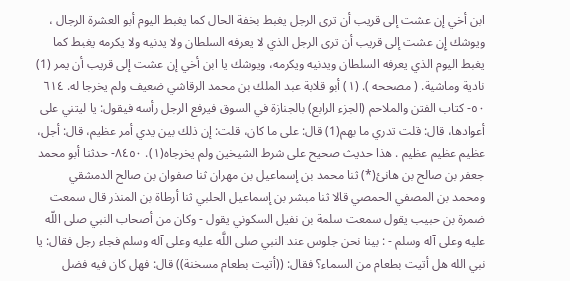ابن أخي إن عشت إلى قريب أن ترى الرجل يغبط بخفة الحال كما يغبط اليوم أبو العشرة الرجال ، ويوشك إِن عشت إلى قريب أن ترى الرجل الذي لا يعرفه السلطان ولا يدنيه ولا يكرمه يغبط كما يغبط اليوم الذي يعرفه السلطان ويدنيه ويكرمه، ويوشك يا ابن أخي إن عشت إلى قريب أن يمر (1) نادية وماشية. ( مصححه ). (١) أبو قلابة عبد الملك بن محمد الرقاشي ضعيف ولم يخرجا له. ٦١٤ ٥٠- كتاب الفتن والملاحم (الجزء الرابع) بالجنازة في السوق فيرفع الرجل رأسه فيقول: يا ليتني على أعوادها، قال: قلت تدري ما بهم(1) قال: على ما كان، قلت: إن ذلك بين يدي أمر عظيم، قال: أجل، عظيم عظيم عظيم . هذا حديث صحيح على شرط الشيخين ولم يخرجاه(١). ٨٤٥٠- حدثنا أبو محمد جعفر بن صالح بن هانئ(*) ثنا محمد بن إسماعيل بن مهران ثنا صفوان بن صالح الدمشقي ومحمد بن المصفي الحمصي قالا ثنا مبشر بن إسماعيل الحلبي ثنا أرطاة بن المنذر قال سمعت ضمرة بن حبيب يقول سمعت سلمة بن نفيل السكوني يقول - وكان من أصحاب النبي صلى اللّه عليه وعلى آله وسلم - : بينا نحن جلوس عند النبي صلى اللَّه عليه وعلى آله وسلم فجاء رجل فقال: يا نبي الله هل أتيت بطعام من السماء؟ فقال: ((أتيت بطعام مسخنة)) قال: فهل كان فيه فضل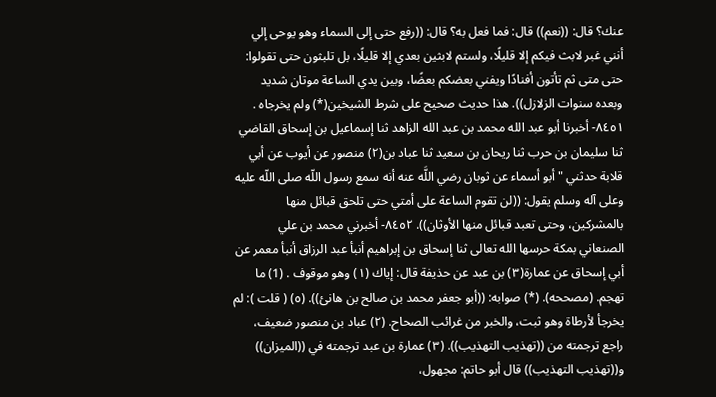عنك؟ قال: ((نعم)) قال: فما فعل به؟ قال: ((رفع حتى إلى السماء وهو يوحى إلي أنني غبر لابث فيكم إلا قليلًا، ولستم لابثين بعدي إلا قليلًا، بل تلبثون حتى تقولوا: حتى متى ثم تأتون أفنادًا ويفني بعضكم بعضًا، وبين يدي الساعة موتان شديد وبعده سنوات الزلازل)). هذا حديث صحيح على شرط الشيخين(*) ولم يخرجاه . ٨٤٥١- أخبرنا أبو عبد الله محمد بن عبد الله الزاهد ثنا إسماعيل بن إسحاق القاضي ثنا سليمان بن حرب ثنا ريحان بن سعيد ثنا عباد بن(٢) منصور عن أيوب عن أبي قلابة حدثني " أبو أسماء عن ثوبان رضي اللَّه عنه أنه سمع رسول اللّه صلى اللّه عليه وعلى آله وسلم يقول: ((لن تقوم الساعة على أمتي حتى تلحق قبائل منها بالمشركين، وحتى تعبد قبائل منها الأوثان)). ٨٤٥٢- أخبرني محمد بن علي الصنعاني بمكة حرسها الله تعالى ثنا إسحاق بن إبراهيم أنبأ عبد الرزاق أنبأ معمر عن أبي إسحاق عن عمارة(٣) بن عبد عن حذيفة قال: إياك (١) وهو موقوف . (1) ما تهجم. (مصححه). (*) صوابه: ((أبو جعفر محمد بن صالح بن هانئ)). (٥) ( قلت ): لم يخرجأ لأرطاة وهو ثبت، والخبر من غرائب الصحاح. (٢) عباد بن منصور ضعيف، راجع ترجمته من ((تهذيب التهذيب)). (٣) عمارة بن عبد ترجمته في ((الميزان)) و((تهذيب التهذيب)) قال أبو حاتم: مجهول،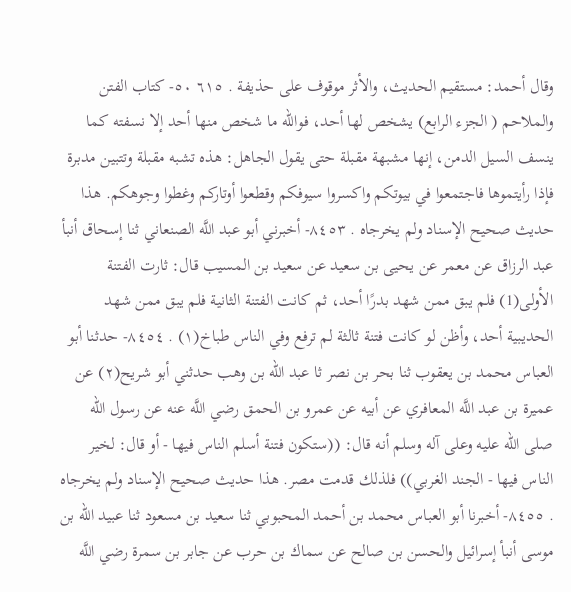وقال أحمد: مستقيم الحديث، والأثر موقوف على حذيفة . ٦١٥ ٥٠- كتاب الفتن والملاحم ( الجزء الرابع) يشخص لها أحد، فوالله ما شخص منها أحد إلا نسفته كما ينسف السيل الدمن، إنها مشبهة مقبلة حتى يقول الجاهل: هذه تشبه مقبلة وتتبين مدبرة فإذا رأيتموها فاجتمعوا في بيوتكم واكسروا سيوفكم وقطعوا أوتاركم وغطوا وجوهكم. هذا حديث صحيح الإسناد ولم يخرجاه . ٨٤٥٣- أخبرني أبو عبد اللَّه الصنعاني ثنا إسحاق أنبأ عبد الرزاق عن معمر عن يحيى بن سعيد عن سعيد بن المسيب قال: ثارت الفتنة الأولى(1) فلم يبق ممن شهد بدرًا أحد، ثم كانت الفتنة الثانية فلم يبق ممن شهد الحديبية أحد، وأظن لو كانت فتنة ثالثة لم ترفع وفي الناس طباخ(١) . ٨٤٥٤- حدثنا أبو العباس محمد بن يعقوب ثنا بحر بن نصر ثا عبد الله بن وهب حدثني أبو شريح(٢) عن عميرة بن عبد اللَّه المعافري عن أبيه عن عمرو بن الحمق رضي اللَّه عنه عن رسول الله صلى اللّه عليه وعلى آله وسلم أنه قال: ((ستكون فتنة أسلم الناس فيها - أو قال: لخير الناس فيها - الجند الغربي)) فلذلك قدمت مصر. هذا حديث صحيح الإسناد ولم يخرجاه . ٨٤٥٥- أخبرنا أبو العباس محمد بن أحمد المحبوبي ثنا سعيد بن مسعود ثنا عبيد الله بن موسى أنبأ إسرائيل والحسن بن صالح عن سماك بن حرب عن جابر بن سمرة رضي اللَّه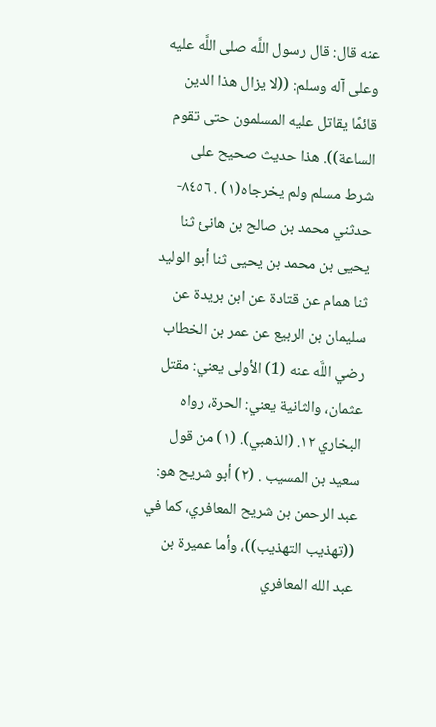عنه قال: قال رسول اللَّه صلى اللَّه عليه وعلى آله وسلم: ((لا يزال هذا الدين قائمًا يقاتل عليه المسلمون حتى تقوم الساعة)). هذا حديث صحيح على شرط مسلم ولم يخرجاه(١) . ٨٤٥٦- حدثني محمد بن صالح بن هانئ ثنا یحیی بن محمد بن يحيى ثنا أبو الوليد ثنا همام عن قتادة عن ابن بريدة عن سليمان بن الربيع عن عمر بن الخطاب رضي اللَّه عنه (1) الأولى يعني: مقتل عثمان، والثانية يعني: الحرة، رواه البخاري ١٢. (الذهبي). (١) من قول سعيد بن المسيب . (٢) أبو شريح هو: عبد الرحمن بن شريح المعافري، كما في ((تهذيب التهذيب))، وأما عميرة بن عبد الله المعافري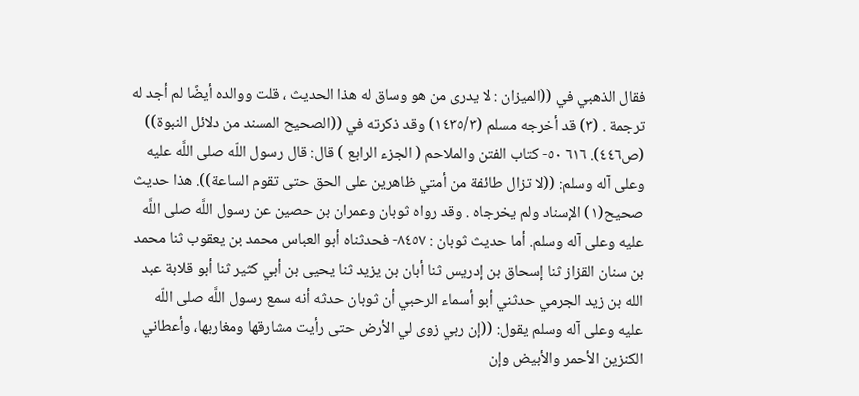فقال الذهبي في ((الميزان : لا يدرى من هو وساق له هذا الحديث ، قلت ووالده أيضًا لم أجد له ترجمة . (٣) قد أخرجه مسلم (١٤٣٥/٣) وقد ذكرته في ((الصحيح المسند من دلائل النبوة)) (ص٤٤٦). ٦١٦ ٥٠- كتاب الفتن والملاحم ( الجزء الرابع ) قال: قال رسول اللّه صلى اللَّه عليه وعلى آله وسلم: ((لا تزال طائفة من أمتي ظاهرين على الحق حتى تقوم الساعة)). هذا حديث صحيح(١) الإسناد ولم يخرجاه . وقد رواه ثوبان وعمران بن حصين عن رسول اللَّه صلى اللَّه عليه وعلى آله وسلم. أما حديث ثوبان : ٨٤٥٧- فحدثناه أبو العباس محمد بن يعقوب ثنا محمد بن سنان القزاز ثنا إسحاق بن إدريس ثنا أبان بن يزيد ثنا يحيى بن أبي كثير ثنا أبو قلابة عبد الله بن زيد الجرمي حدثني أبو أسماء الرحبي أن ثوبان حدثه أنه سمع رسول اللَّه صلى اللّه عليه وعلى آله وسلم يقول: ((إن ربي زوى لي الأرض حتى رأيت مشارقها ومغاربها، وأعطاني الكنزين الأحمر والأبيض وإن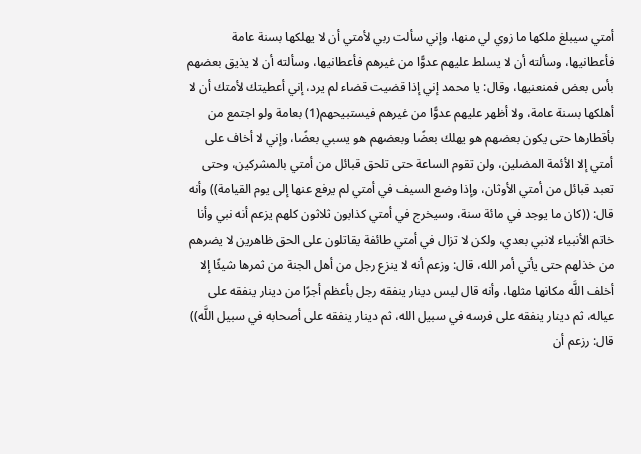أمتي سيبلغ ملكها ما زوي لي منها، وإني سألت ربي لأمتي أن لا يهلكها بسنة عامة فأعطانيها، وسألته أن لا يسلط عليهم عدوًّا من غيرهم فأعطانيها، وسألته أن لا يذيق بعضهم بأس بعض فمنعنيها، وقال: يا محمد إني إذا قضيت قضاء لم يرد، إني أعطيتك لأمتك أن لا أهلكها بسنة عامة، ولا أظهر عليهم عدوًّا من غيرهم فيستبيحهم(1) بعامة ولو اجتمع من بأقطارها حتى يكون بعضهم هو يهلك بعضًا وبعضهم هو يسبي بعضًا، وإني لا أخاف على أمتي إلا الأئمة المضلين، ولن تقوم الساعة حتى تلحق قبائل من أمتي بالمشركين، وحتى تعبد قبائل من أمتي الأوثان، وإذا وضع السيف في أمتي لم يرفع عنها إلى يوم القيامة)) وأنه قال: ((كان ما يوجد في مائة سنة، وسيخرج في أمتي كذابون ثلاثون كلهم يزعم أنه نبي وأنا خاتم الأنبياء لانبي بعدي، ولكن لا تزال في أمتي طائفة يقاتلون على الحق ظاهرين لا يضرهم من خذلهم حتى يأتي أمر الله، قال: وزعم أنه لا ينزع رجل من أهل الجنة من ثمرها شيئًا إلا أخلف اللَّه مكانها مثلها، وأنه قال ليس دينار ينفقه رجل بأعظم أجرًا من دينار ينفقه على عياله، ثم دينار ينفقه على فرسه في سبيل الله، ثم دينار ينفقه على أصحابه في سبيل اللَّه)) قال: رزعم أن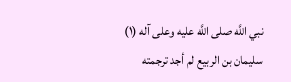نبي اللَّه صلى اللَّه عليه وعلى آله (١) سليمان بن الربيع لم أجد ترجمته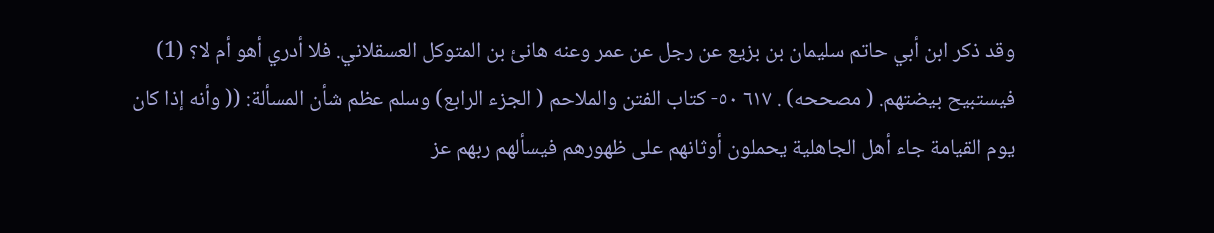وقد ذكر ابن أبي حاتم سليمان بن بزيع عن رجل عن عمر وعنه هانئ بن المتوكل العسقلاني. فلا أدري أهو أم لا؟ (1) فيستبيح بيضتهم. ( مصححه) . ٦١٧ ٥٠- كتاب الفتن والملاحم ( الجزء الرابع) وسلم عظم شأن المسألة: (( وأنه إذا كان يوم القيامة جاء أهل الجاهلية يحملون أوثانهم على ظهورهم فيسألهم ربهم عز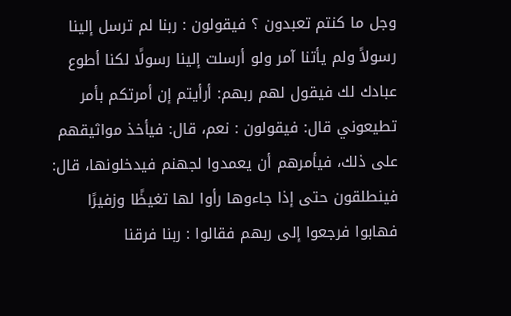وجل ما كنتم تعبدون ؟ فيقولون : ربنا لم ترسل إلينا رسولاً ولم يأتنا آمر ولو أرسلت إلينا رسولًا لكنا أطوع عبادك لك فيقول لهم ربهم: أرأيتم إن أمرتكم بأمر تطيعوني قال: فيقولون : نعم، قال: فيأخذ مواثيقهم على ذلك، فيأمرهم أن يعمدوا لجهنم فيدخلونها، قال: فينطلقون حتى إذا جاءوها رأوا لها تغيظًا وزفيرًا فهابوا فرجعوا إلى ربهم فقالوا : ربنا فرقنا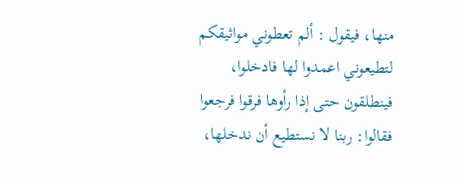منها، فيقول : ألم تعطوني مواثيقكم لتطيعوني اعمدوا لها فادخلوا، فينطلقون حتى إذا رأوها فرقوا فرجعوا فقالوا: ربنا لا نستطيع أن ندخلها،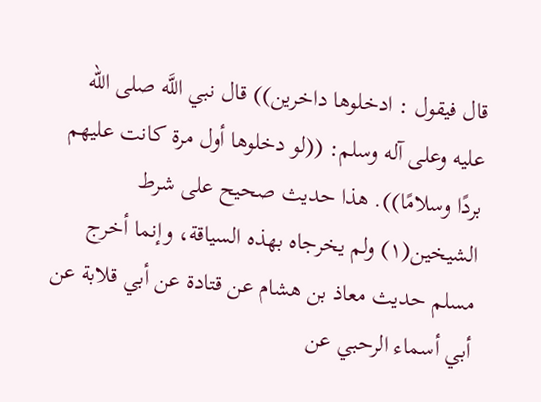قال فيقول : ادخلوها داخرين)) قال نبي اللَّه صلى اللّه عليه وعلى آله وسلم: ((لو دخلوها أول مرة كانت عليهم بردًا وسلامًا)). هذا حديث صحيح على شرط الشيخين(١) ولم يخرجاه بهذه السياقة، وإنما أخرج مسلم حديث معاذ بن هشام عن قتادة عن أبي قلابة عن أبي أسماء الرحبي عن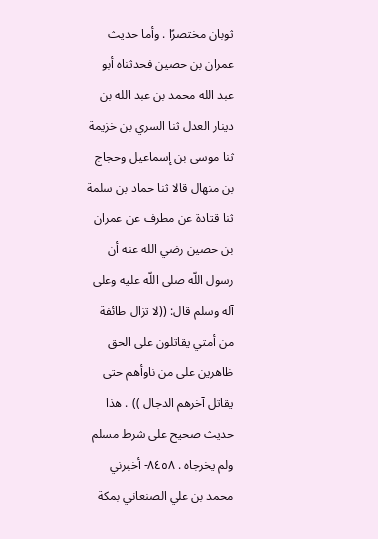ثوبان مختصرًا . وأما حديث عمران بن حصين فحدثناه أبو عبد الله محمد بن عبد الله بن دينار العدل ثنا السري بن خزيمة ثنا موسى بن إسماعيل وحجاج بن منهال قالا ثنا حماد بن سلمة ثنا قتادة عن مطرف عن عمران بن حصين رضي الله عنه أن رسول اللّه صلى اللّه عليه وعلى آله وسلم قال: ((لا تزال طائفة من أمتي يقاتلون على الحق ظاهرين على من ناوأهم حتى يقاتل آخرهم الدجال )) . هذا حديث صحيح على شرط مسلم ولم يخرجاه . ٨٤٥٨- أخبرني محمد بن علي الصنعاني بمكة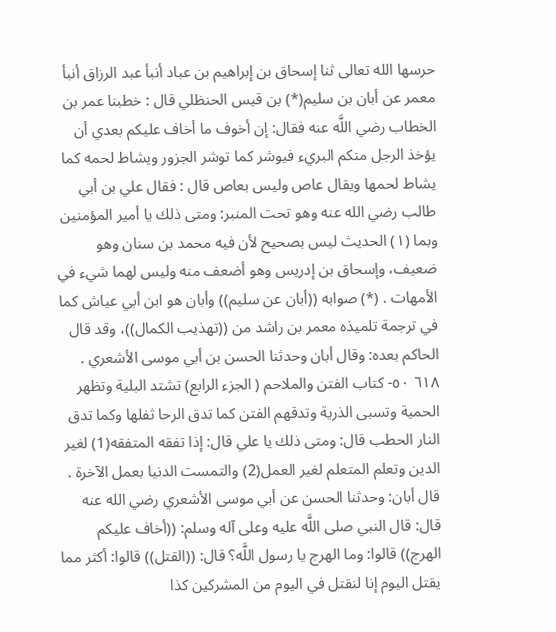حرسها الله تعالى ثنا إسحاق بن إبراهيم بن عباد أنبأ عبد الرزاق أنبأ معمر عن أبان بن سليم(*) بن قيس الحنظلي قال : خطبنا عمر بن الخطاب رضي اللَّه عنه فقال: إن أخوف ما أخاف عليكم بعدي أن يؤخذ الرجل منكم البريء فيوشر كما توشر الجزور ويشاط لحمه كما يشاط لحمها ويقال عاص وليس بعاص قال : فقال علي بن أبي طالب رضي الله عنه وهو تحت المنبر: ومتى ذلك يا أمير المؤمنين وبما (١) الحديث ليس بصحيح لأن فيه محمد بن سنان وهو ضعيف، وإسحاق بن إدريس وهو أضعف منه وليس لهما شيء في الأمهات . (*) صوابه ((أبان عن سليم)) وأبان هو ابن أبي عياش كما في ترجمة تلميذه معمر بن راشد من ((تهذيب الكمال))، وقد قال الحاكم بعده: وقال أبان وحدثنا الحسن بن أبي موسى الأشعري . ٦١٨ ٥٠- كتاب الفتن والملاحم ( الجزء الرابع) تشتد البلية وتظهر الحمية وتسبى الذرية وتدقهم الفتن كما تدق الرحا ثفلها وكما تدق النار الحطب قال: ومتى ذلك يا علي قال: إذا تفقه المتفقه(1) لغير الدين وتعلم المتعلم لغير العمل(2) والتمست الدنيا بعمل الآخرة . قال أبان: وحدثنا الحسن عن أبي موسى الأشعري رضي الله عنه قال: قال النبي صلى اللَّه عليه وعلى آله وسلم: ((أخاف عليكم الهرج)) قالوا: وما الهرج يا رسول اللَّه؟ قال: ((القتل)) قالوا: أكثر مما يقتل اليوم إنا لنقتل في اليوم من المشركين كذا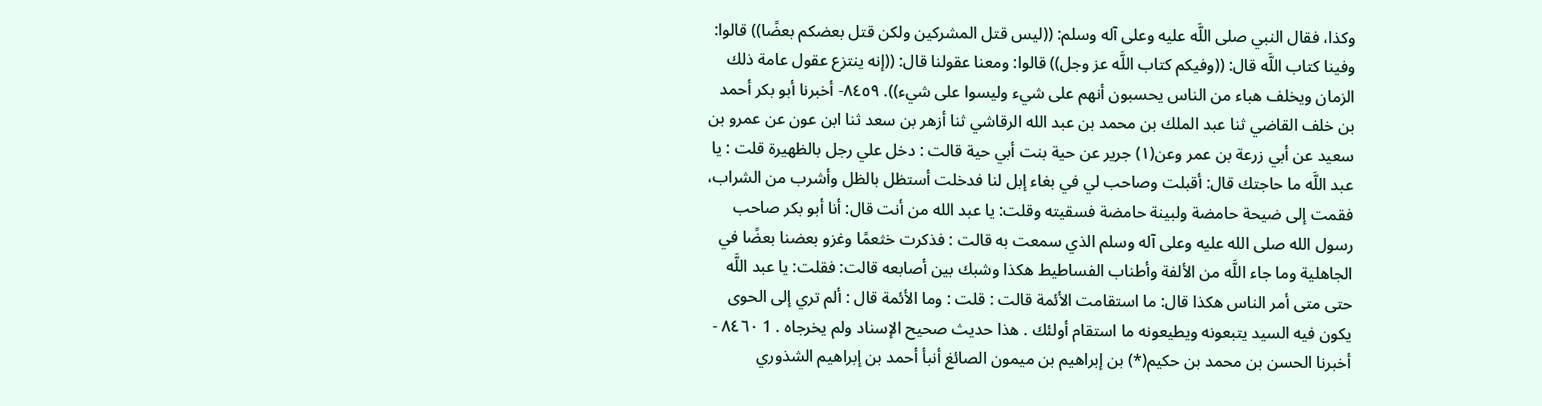وكذا، فقال النبي صلى اللَّه عليه وعلى آله وسلم: ((ليس قتل المشركين ولكن قتل بعضكم بعضًا)) قالوا: وفينا كتاب اللَّه قال: ((وفيكم كتاب اللَّه عز وجل)) قالوا: ومعنا عقولنا قال: ((إنه ينتزع عقول عامة ذلك الزمان ويخلف هباء من الناس يحسبون أنهم على شيء وليسوا على شيء)). ٨٤٥٩- أخبرنا أبو بكر أحمد بن خلف القاضي ثنا عبد الملك بن محمد بن عبد الله الرقاشي ثنا أزهر بن سعد ثنا ابن عون عن عمرو بن سعيد عن أبي زرعة بن عمر وعن(١) جرير عن حية بنت أبي حية قالت : دخل علي رجل بالظهيرة قلت : يا عبد اللَّه ما حاجتك قال: أقبلت وصاحب لي في بغاء إبل لنا فدخلت أستظل بالظل وأشرب من الشراب، فقمت إلى ضيحة حامضة ولبينة حامضة فسقيته وقلت: يا عبد الله من أنت قال: أنا أبو بكر صاحب رسول الله صلى الله عليه وعلى آله وسلم الذي سمعت به قالت : فذكرت خثعمًا وغزو بعضنا بعضًا في الجاهلية وما جاء اللَّه من الألفة وأطناب الفساطيط هكذا وشبك بين أصابعه قالت: فقلت: يا عبد اللَّه حتى متى أمر الناس هكذا قال: ما استقامت الأئمة قالت : قلت : وما الأئمة قال : ألم تري إلى الحوى يكون فيه السيد يتبعونه ويطيعونه ما استقام أولئك . هذا حديث صحيح الإسناد ولم يخرجاه . 1 ٨٤٦٠ - أخبرنا الحسن بن محمد بن حكيم(*) بن إبراهيم بن ميمون الصائغ أنبأ أحمد بن إبراهيم الشذوري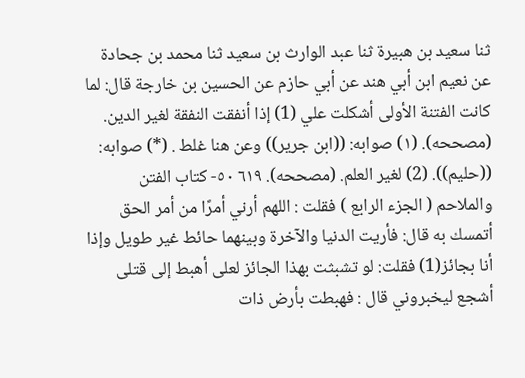ثنا سعيد بن هبيرة ثنا عبد الوارث بن سعيد ثنا محمد بن جحادة عن نعيم ابن أبي هند عن أبي حازم عن الحسين بن خارجة قال: لما كانت الفتنة الأولى أشكلت علي (1) إذا أنفقت النفقة لغير الدين. (مصححه). (١) صوابه: ((ابن جرير)) وعن هنا غلط . (*) صوابه: ((حليم)). (2) لغير العلم. (مصححه). ٦١٩ ٥٠- كتاب الفتن والملاحم ( الجزء الرابع ) فقلت : اللهم أرني أمرًا من أمر الحق أتمسك به قال: فأريت الدنيا والآخرة وبينهما حائط غير طويل وإذا أنا بجائز(1) فقلت: لو تشبثت بهذا الجائز لعلى أهبط إلى قتلى أشجع ليخبروني قال : فهبطت بأرض ذات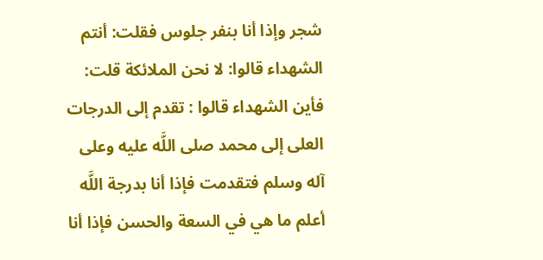شجر وإذا أنا بنفر جلوس فقلت: أنتم الشهداء قالوا: لا نحن الملائكة قلت: فأين الشهداء قالوا : تقدم إلى الدرجات العلى إلى محمد صلى اللَّه عليه وعلى آله وسلم فتقدمت فإذا أنا بدرجة اللَّه أعلم ما هي في السعة والحسن فإذا أنا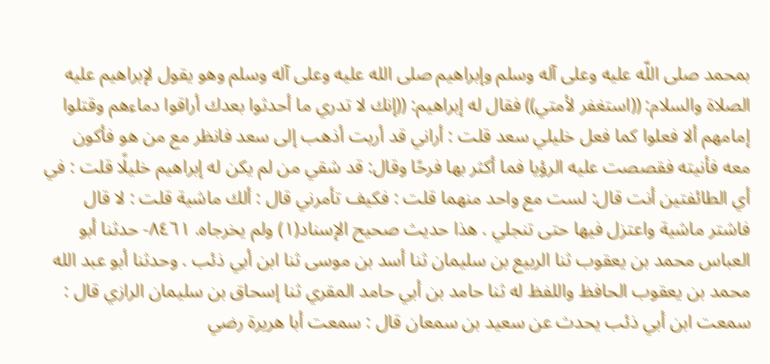بمحمد صلى اللّه عليه وعلى آله وسلم وإبراهيم صلى الله عليه وعلى آله وسلم وهو يقول لإبراهيم عليه الصلاة والسلام: ((استغفر لأمتي)) فقال له إبراهيم: ((إنك لا تدري ما أحدثوا بعدك أراقوا دماءهم وقتلوا إمامهم ألا فعلوا كما فعل خليلي سعد قلت : أراني قد أريت أذهب إلى سعد فانظر مع من هو فأكون معه فأنيته فقصصت عليه الرؤيا فما أكثر بها فرحًا وقال: قد شقي من لم يكن له إبراهيم خليلًا قلت : في أي الطائفتين أنت قال: لست مع واحد منهما قلت : فكيف تأمرني قال : ألك ماشية قلت : لا قال فاشتر ماشية واعتزل فيها حتى تنجلي . هذا حديث صحيح الإسناد(١) ولم يخرجاه. ٨٤٦١- حدثنا أبو العباس محمد بن يعقوب ثنا الربيع بن سليمان ثنا أسد بن موسى ثنا ابن أبي ذئب . وحدثنا أبو عبد الله محمد بن يعقوب الحافظ واللفظ له ثنا حامد بن أبي حامد المقري ثنا إسحاق بن سليمان الرازي قال : سمعت ابن أبي ذئب يحدث عن سعيد بن سمعان قال : سمعت أبا هريرة رضي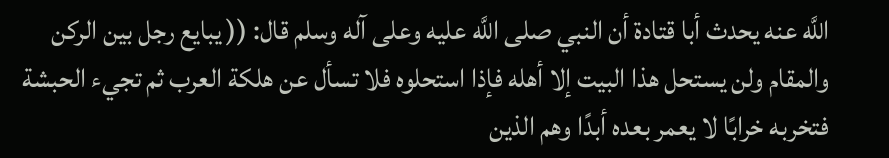اللَّه عنه يحدث أبا قتادة أن النبي صلى اللَّه عليه وعلى آله وسلم قال: (( يبايع رجل بين الركن والمقام ولن يستحل هذا البيت إلا أهله فإذا استحلوه فلا تسأل عن هلكة العرب ثم تجيء الحبشة فتخربه خرابًا لا يعمر بعده أبدًا وهم الذين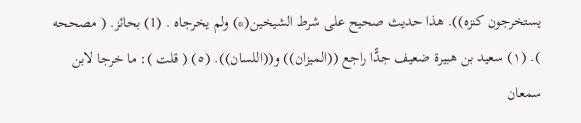يستخرجون كنزه)). هذا حديث صحيح على شرط الشيخين(*) ولم يخرجاه . (1) بحائز. ( مصححه ). (١) سعيد بن هبيرة ضعيف جدًّا راجع ((الميزان)) و((اللسان)). (٥) ( قلت ): ما خرجا لابن سمعان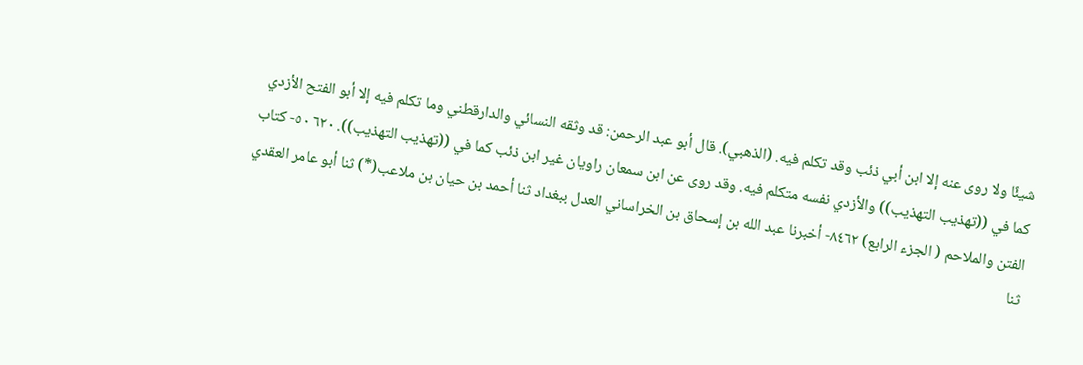شيئًا ولا روى عنه إلا ابن أبي ذئب وقد تكلم فيه. (الذهبي). قال أبو عبد الرحمن: قد وثقه النسائي والدارقطني وما تكلم فيه إلا أبو الفتح الأزدي كما في ((تهذيب التهذيب)) والأزدي نفسه متكلم فيه. وقد روى عن ابن سمعان راويان غير ابن ذئب كما في ((تهذيب التهذيب)). ٦٢٠ ٥٠- كتاب الفتن والملاحم ( الجزء الرابع) ٨٤٦٢- أخبرنا عبد الله بن إسحاق بن الخراساني العدل ببغداد ثنا أحمد بن حيان بن ملاعب(*) ثنا أبو عامر العقدي ثنا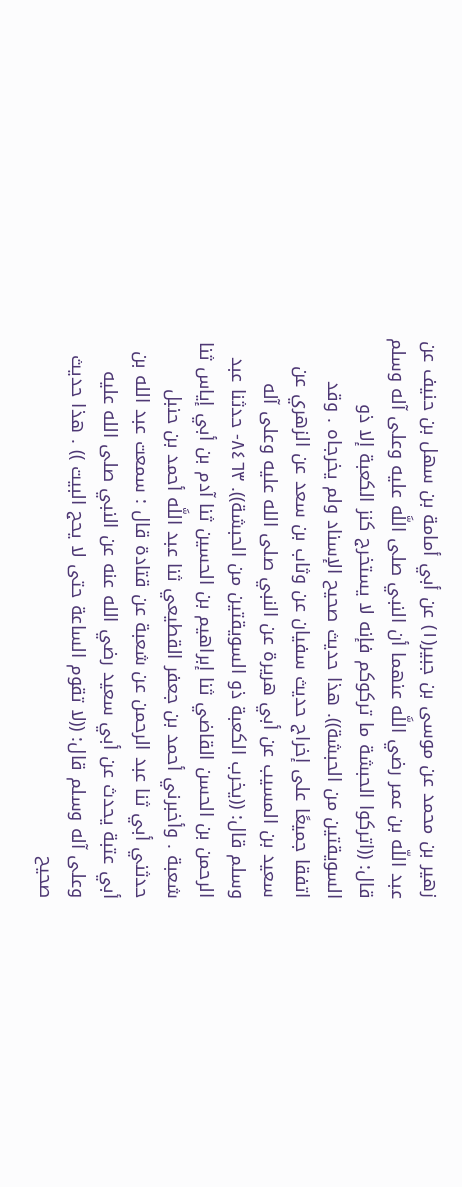زهير بن محمد عن موسى بن جبير(١) عن أبي أمامة بن سهل بن حنيف عن عبد اللّه بن عمر رضي اللَّه عنهما أن النبي صلى اللَّه عليه وعلى آله وسلم قال: ((اتركوا الحبشة ما تركوكم فإنه لا يستخرج كنز الكعبة إلا ذو السويقتين من الحبشة)). هذا حديث صحيح الإسناد ولم يخرجاه . وقد اتفقا جمیعًا علی إخراج حديث سفيان عن وثاب بن سعد عن الزهري عن سعيد بن المسيب عن أبي هريرة عن النبي صلى الله عليه وعلى آله وسلم قال: ((يخرب الكعبة ذو السويقتين من الحبشة)). ٨٤٦٣- حدثنا عبد الرحمن بن الحسن القاضي ثنا إبراهيم بن الحسين ثنا آدم بن أبي إياس ثنا شعبة . وأخبرني أحمد بن جعفر القطيعي ثنا عبد اللَّه أحمد بن حنبل حدثني أبي ثنا عبد الرحمن عن شعبة عن قتادة قال : سمعت عبد الله بن أبي عتبة يحدث عن أبي سعيد رضي الله عنه عن النبي صلى الله عليه وعلى آله وسلم قال: ((لا تقوم الساعة حتى لا يحج البيت )) . هذا حديث صحيح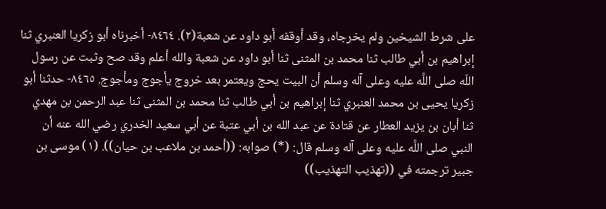على شرط الشيخين ولم يخرجاه، وقد أوقفه أبو داود عن شعبة(٢). ٨٤٦٤- أخبرناه أبو زكريا العنبري ثنا إبراهيم بن أبي طالب ثنا محمد بن المثنى ثنا أبو داود عن شعبة والله أعلم وقد صح وثبت عن رسول اللّه صلى اللَّه عليه وعلى آله وسلم أن البيت يحج ويعتمر بعد خروج يأجوج ومأجوج. ٨٤٦٥- حدثنا أبو زكريا يحيى بن محمد العنبري ثنا إبراهيم بن أبي طالب ثنا محمد بن المثنى ثنا عبد الرحمن بن مهدي ثنا أبان بن يزيد العطار عن قتادة عن عبد الله بن أبي عتبة عن أبي سعيد الخدري رضي الله عنه أن النبي صلى اللَّه عليه وعلى آله وسلم قال: (*) صوابه: ((أحمد بن ملاعب بن حيان)). (١) موسى بن جبير ترجمته في ((تهذيب التهذيب))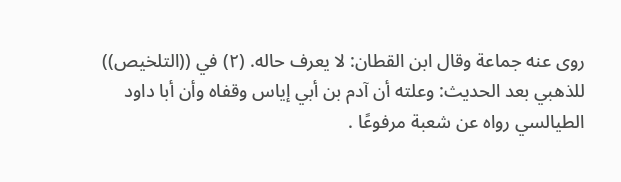روى عنه جماعة وقال ابن القطان: لا يعرف حاله. (٢) في ((التلخيص)) للذهبي بعد الحديث: وعلته أن آدم بن أبي إياس وقفاه وأن أبا داود الطيالسي رواه عن شعبة مرفوعًا .